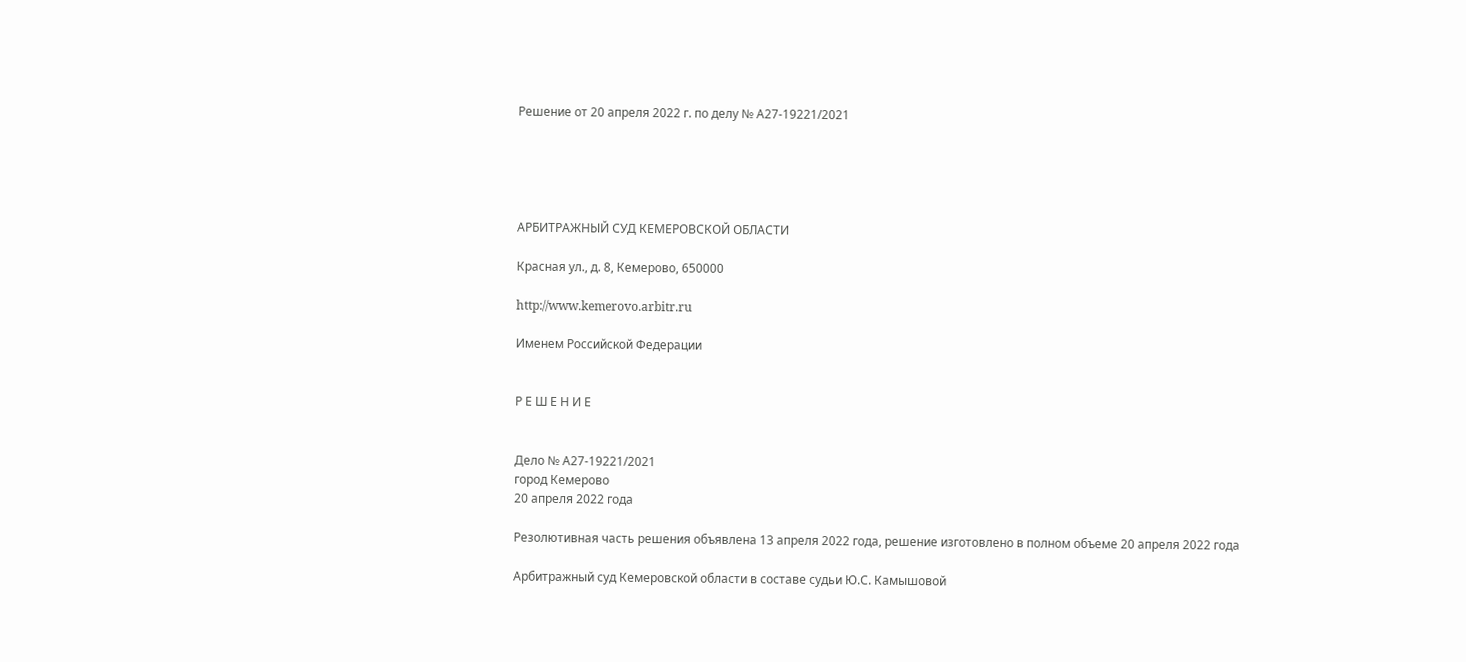Решение от 20 апреля 2022 г. по делу № А27-19221/2021





АРБИТРАЖНЫЙ СУД КЕМЕРОВСКОЙ ОБЛАСТИ

Красная ул., д. 8, Кемерово, 650000

http://www.kemerovo.arbitr.ru

Именем Российской Федерации


Р Е Ш Е Н И Е


Дело № А27-19221/2021
город Кемерово
20 апреля 2022 года

Резолютивная часть решения объявлена 13 апреля 2022 года, решение изготовлено в полном объеме 20 апреля 2022 года

Арбитражный суд Кемеровской области в составе судьи Ю.С. Камышовой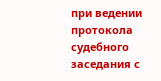при ведении протокола судебного заседания с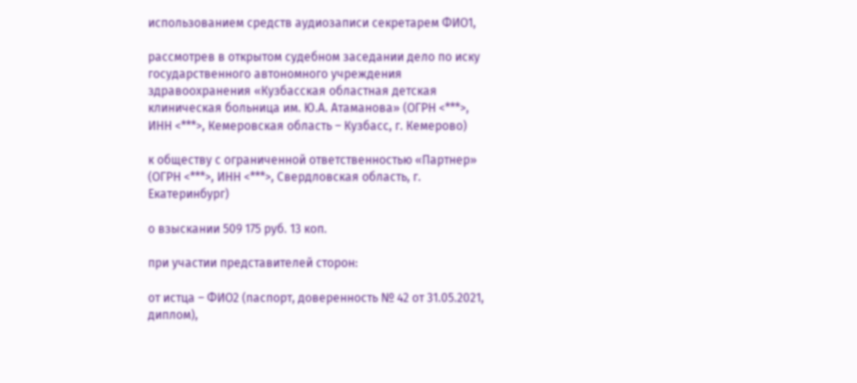использованием средств аудиозаписи секретарем ФИО1,

рассмотрев в открытом судебном заседании дело по иску государственного автономного учреждения здравоохранения «Кузбасская областная детская клиническая больница им. Ю.А. Атаманова» (ОГРН <***>, ИНН <***>, Кемеровская область – Кузбасс, г. Кемерово)

к обществу с ограниченной ответственностью «Партнер» (ОГРН <***>, ИНН <***>, Свердловская область, г. Екатеринбург)

о взыскании 509 175 руб. 13 коп.

при участии представителей сторон:

от истца – ФИО2 (паспорт, доверенность № 42 от 31.05.2021, диплом),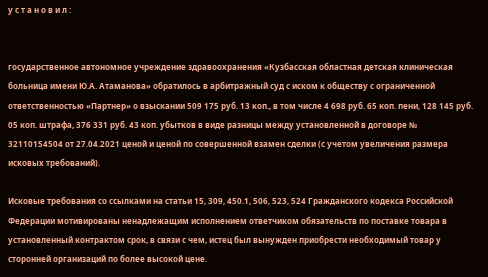у с т а н о в и л :


государственное автономное учреждение здравоохранения «Кузбасская областная детская клиническая больница имени Ю.А. Атаманова» обратилось в арбитражный суд с иском к обществу с ограниченной ответственностью «Партнер» о взыскании 509 175 руб. 13 коп., в том числе 4 698 руб. 65 коп. пени, 128 145 руб. 05 коп. штрафа, 376 331 руб. 43 коп. убытков в виде разницы между установленной в договоре № 32110154504 от 27.04.2021 ценой и ценой по совершенной взамен сделки (с учетом увеличения размера исковых требований).

Исковые требования со ссылками на статьи 15, 309, 450.1, 506, 523, 524 Гражданского кодекса Российской Федерации мотивированы ненадлежащим исполнением ответчиком обязательств по поставке товара в установленный контрактом срок, в связи с чем, истец был вынужден приобрести необходимый товар у сторонней организаций по более высокой цене.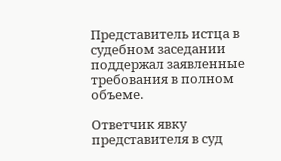Представитель истца в судебном заседании поддержал заявленные требования в полном объеме.

Ответчик явку представителя в суд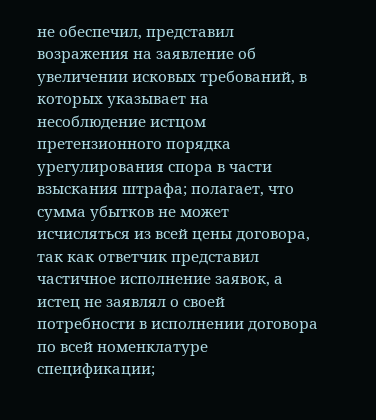не обеспечил, представил возражения на заявление об увеличении исковых требований, в которых указывает на несоблюдение истцом претензионного порядка урегулирования спора в части взыскания штрафа; полагает, что сумма убытков не может исчисляться из всей цены договора, так как ответчик представил частичное исполнение заявок, а истец не заявлял о своей потребности в исполнении договора по всей номенклатуре спецификации;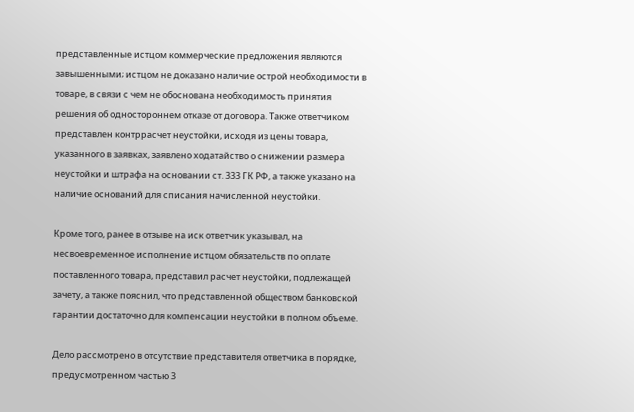представленные истцом коммерческие предложения являются завышенными; истцом не доказано наличие острой необходимости в товаре, в связи с чем не обоснована необходимость принятия решения об одностороннем отказе от договора. Также ответчиком представлен контррасчет неустойки, исходя из цены товара, указанного в заявках, заявлено ходатайство о снижении размера неустойки и штрафа на основании ст. 333 ГК РФ, а также указано на наличие оснований для списания начисленной неустойки.

Кроме того, ранее в отзыве на иск ответчик указывал, на несвоевременное исполнение истцом обязательств по оплате поставленного товара, представил расчет неустойки, подлежащей зачету, а также пояснил, что представленной обществом банковской гарантии достаточно для компенсации неустойки в полном объеме.

Дело рассмотрено в отсутствие представителя ответчика в порядке, предусмотренном частью 3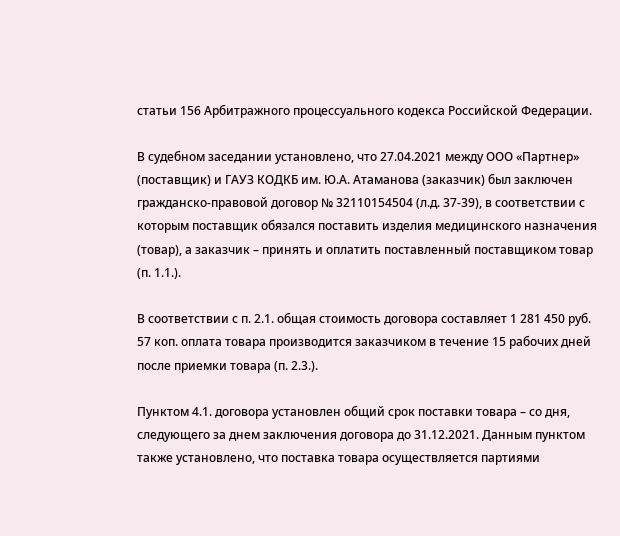статьи 156 Арбитражного процессуального кодекса Российской Федерации.

В судебном заседании установлено, что 27.04.2021 между ООО «Партнер» (поставщик) и ГАУЗ КОДКБ им. Ю.А. Атаманова (заказчик) был заключен гражданско-правовой договор № 32110154504 (л.д. 37-39), в соответствии с которым поставщик обязался поставить изделия медицинского назначения (товар), а заказчик – принять и оплатить поставленный поставщиком товар (п. 1.1.).

В соответствии с п. 2.1. общая стоимость договора составляет 1 281 450 руб. 57 коп. оплата товара производится заказчиком в течение 15 рабочих дней после приемки товара (п. 2.3.).

Пунктом 4.1. договора установлен общий срок поставки товара – со дня, следующего за днем заключения договора до 31.12.2021. Данным пунктом также установлено, что поставка товара осуществляется партиями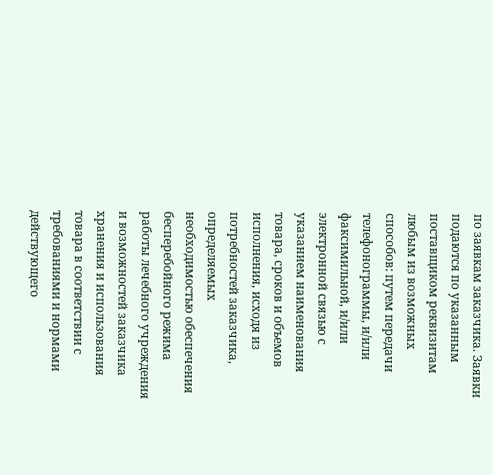по заявкам заказчика. Заявки подаются по указанным поставщиком реквизитам любым из возможных способов: путем передачи телефонограммы, и/или факсимильной, и/или электронной связью с указанием наименования товара, сроков и объемов исполнения, исходя из потребностей заказчика, определяемых необходимостью обеспечения бесперебойного режима работы лечебного учреждения и возможностей заказчика хранения и использования товара в соответствии с требованиями и нормами действующего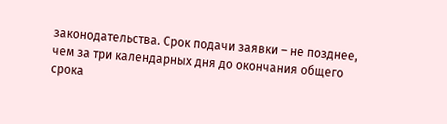законодательства. Срок подачи заявки – не позднее, чем за три календарных дня до окончания общего срока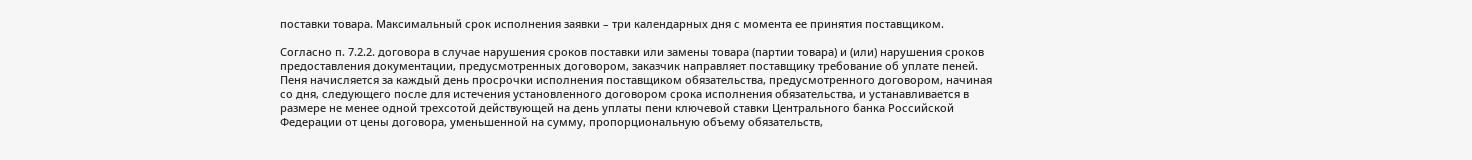поставки товара. Максимальный срок исполнения заявки – три календарных дня с момента ее принятия поставщиком.

Согласно п. 7.2.2. договора в случае нарушения сроков поставки или замены товара (партии товара) и (или) нарушения сроков предоставления документации, предусмотренных договором, заказчик направляет поставщику требование об уплате пеней. Пеня начисляется за каждый день просрочки исполнения поставщиком обязательства, предусмотренного договором, начиная со дня, следующего после для истечения установленного договором срока исполнения обязательства, и устанавливается в размере не менее одной трехсотой действующей на день уплаты пени ключевой ставки Центрального банка Российской Федерации от цены договора, уменьшенной на сумму, пропорциональную объему обязательств,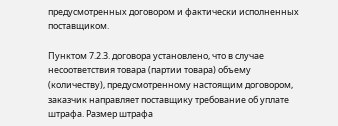предусмотренных договором и фактически исполненных поставщиком.

Пунктом 7.2.3. договора установлено, что в случае несоответствия товара (партии товара) объему (количеству), предусмотренному настоящим договором, заказчик направляет поставщику требование об уплате штрафа. Размер штрафа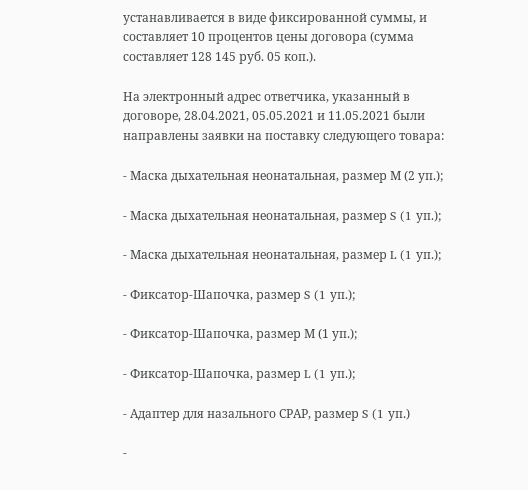устанавливается в виде фиксированной суммы, и составляет 10 процентов цены договора (сумма составляет 128 145 руб. 05 коп.).

На электронный адрес ответчика, указанный в договоре, 28.04.2021, 05.05.2021 и 11.05.2021 были направлены заявки на поставку следующего товара:

- Маска дыхательная неонатальная, размер М (2 уп.);

- Маска дыхательная неонатальная, размер S (1 уп.);

- Маска дыхательная неонатальная, размер L (1 уп.);

- Фиксатор-Шапочка, размер S (1 уп.);

- Фиксатор-Шапочка, размер М (1 уп.);

- Фиксатор-Шапочка, размер L (1 уп.);

- Адаптер для назального СРАР, размер S (1 уп.)

-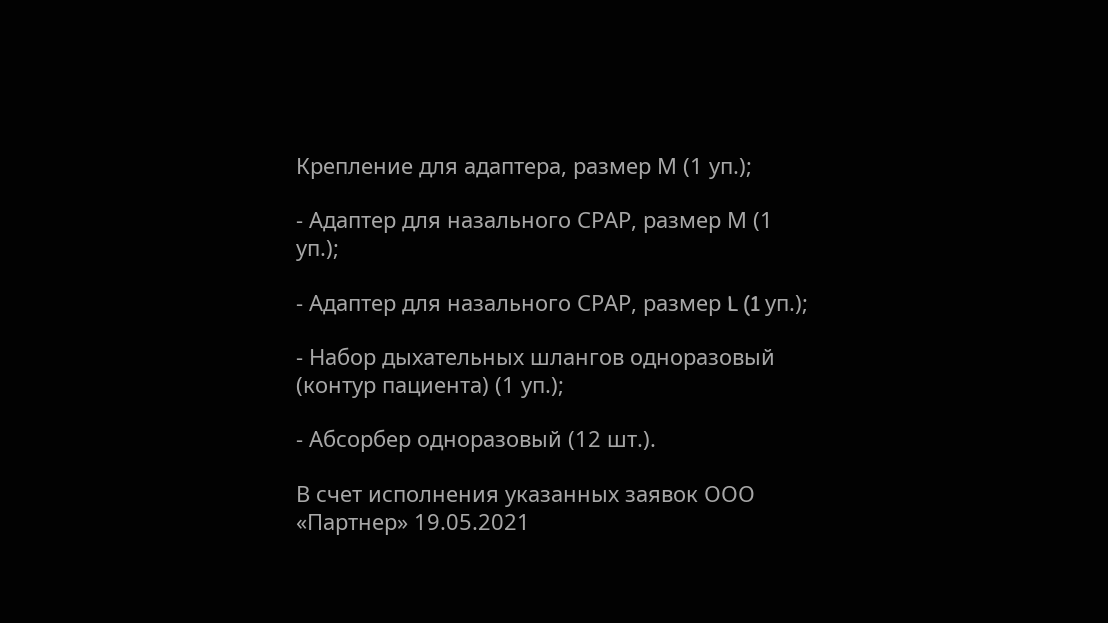Крепление для адаптера, размер М (1 уп.);

- Адаптер для назального СРАР, размер М (1 уп.);

- Адаптер для назального СРАР, размер L (1 уп.);

- Набор дыхательных шлангов одноразовый (контур пациента) (1 уп.);

- Абсорбер одноразовый (12 шт.).

В счет исполнения указанных заявок ООО «Партнер» 19.05.2021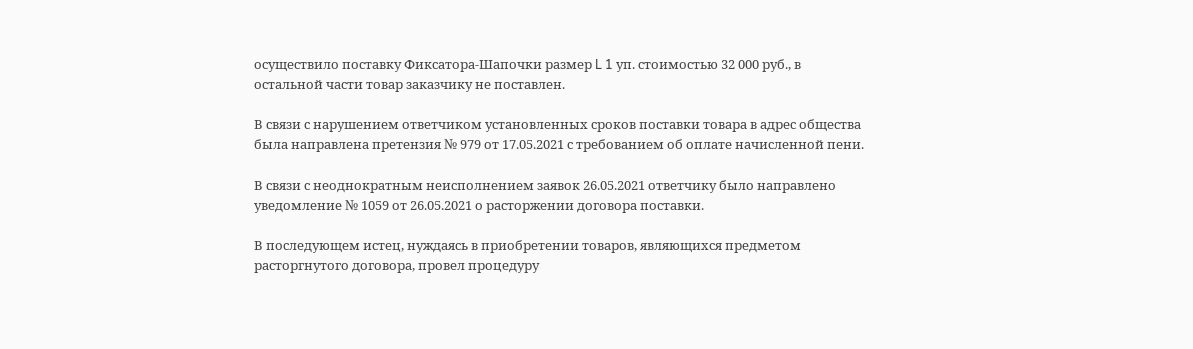осуществило поставку Фиксатора-Шапочки размер L 1 уп. стоимостью 32 000 руб., в остальной части товар заказчику не поставлен.

В связи с нарушением ответчиком установленных сроков поставки товара в адрес общества была направлена претензия № 979 от 17.05.2021 с требованием об оплате начисленной пени.

В связи с неоднократным неисполнением заявок 26.05.2021 ответчику было направлено уведомление № 1059 от 26.05.2021 о расторжении договора поставки.

В последующем истец, нуждаясь в приобретении товаров, являющихся предметом расторгнутого договора, провел процедуру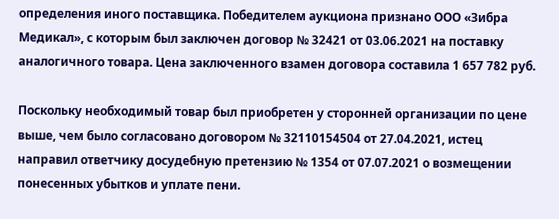определения иного поставщика. Победителем аукциона признано ООО «Зибра Медикал», с которым был заключен договор № 32421 от 03.06.2021 на поставку аналогичного товара. Цена заключенного взамен договора составила 1 657 782 руб.

Поскольку необходимый товар был приобретен у сторонней организации по цене выше, чем было согласовано договором № 32110154504 от 27.04.2021, истец направил ответчику досудебную претензию № 1354 от 07.07.2021 о возмещении понесенных убытков и уплате пени.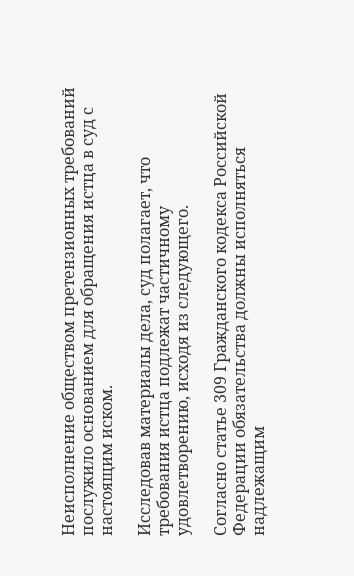Неисполнение обществом претензионных требований послужило основанием для обращения истца в суд с настоящим иском.

Исследовав материалы дела, суд полагает, что требования истца подлежат частичному удовлетворению, исходя из следующего.

Согласно статье 309 Гражданского кодекса Российской Федерации обязательства должны исполняться надлежащим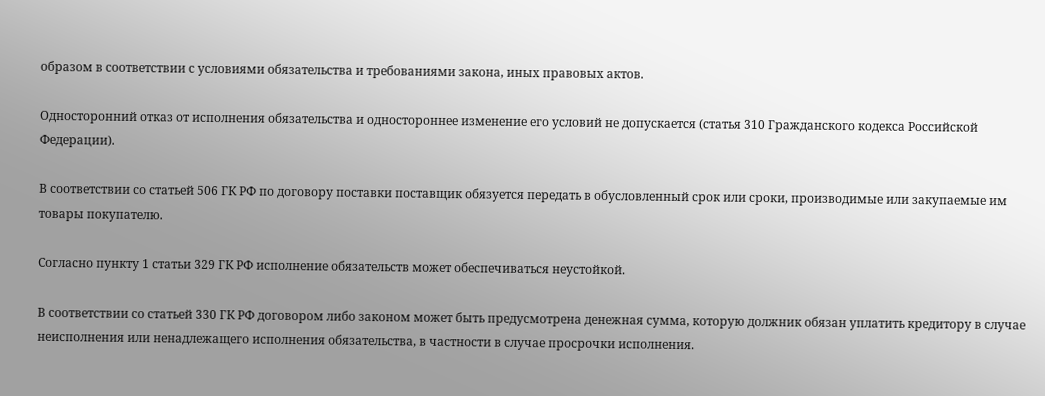образом в соответствии с условиями обязательства и требованиями закона, иных правовых актов.

Односторонний отказ от исполнения обязательства и одностороннее изменение его условий не допускается (статья 310 Гражданского кодекса Российской Федерации).

В соответствии со статьей 506 ГК РФ по договору поставки поставщик обязуется передать в обусловленный срок или сроки, производимые или закупаемые им товары покупателю.

Согласно пункту 1 статьи 329 ГК РФ исполнение обязательств может обеспечиваться неустойкой.

В соответствии со статьей 330 ГК РФ договором либо законом может быть предусмотрена денежная сумма, которую должник обязан уплатить кредитору в случае неисполнения или ненадлежащего исполнения обязательства, в частности в случае просрочки исполнения.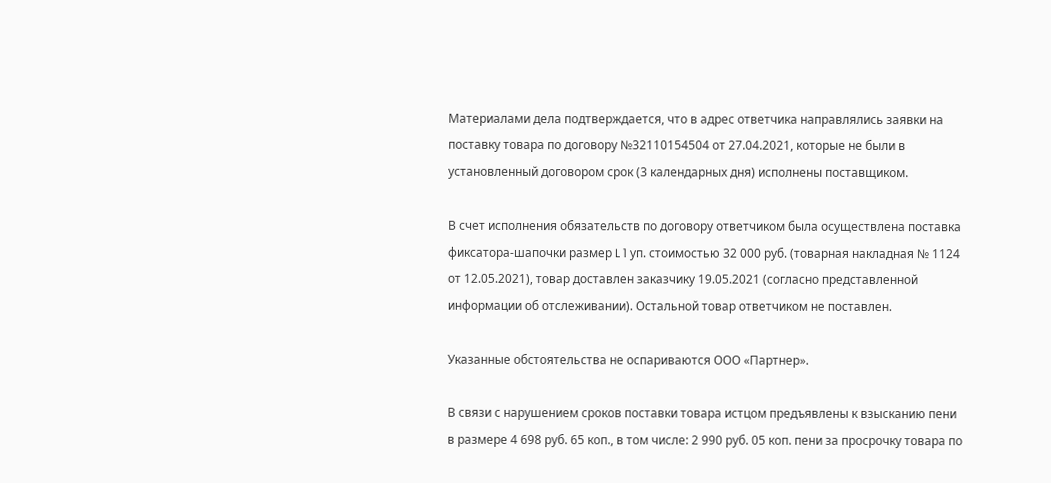Материалами дела подтверждается, что в адрес ответчика направлялись заявки на поставку товара по договору №32110154504 от 27.04.2021, которые не были в установленный договором срок (3 календарных дня) исполнены поставщиком.

В счет исполнения обязательств по договору ответчиком была осуществлена поставка фиксатора-шапочки размер L 1 уп. стоимостью 32 000 руб. (товарная накладная № 1124 от 12.05.2021), товар доставлен заказчику 19.05.2021 (согласно представленной информации об отслеживании). Остальной товар ответчиком не поставлен.

Указанные обстоятельства не оспариваются ООО «Партнер».

В связи с нарушением сроков поставки товара истцом предъявлены к взысканию пени в размере 4 698 руб. 65 коп., в том числе: 2 990 руб. 05 коп. пени за просрочку товара по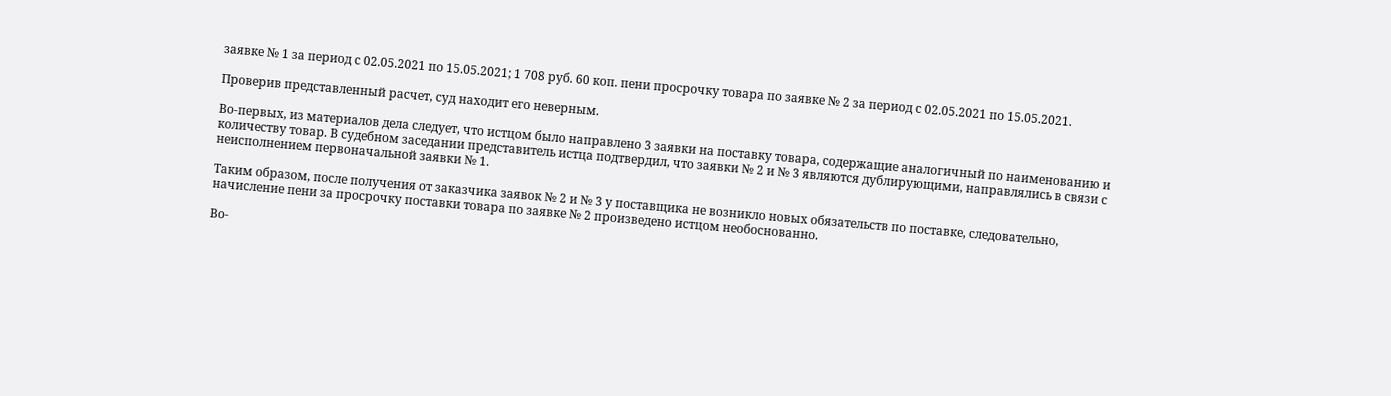заявке № 1 за период с 02.05.2021 по 15.05.2021; 1 708 руб. 60 коп. пени просрочку товара по заявке № 2 за период с 02.05.2021 по 15.05.2021.

Проверив представленный расчет, суд находит его неверным.

Во-первых, из материалов дела следует, что истцом было направлено 3 заявки на поставку товара, содержащие аналогичный по наименованию и количеству товар. В судебном заседании представитель истца подтвердил, что заявки № 2 и № 3 являются дублирующими, направлялись в связи с неисполнением первоначальной заявки № 1.

Таким образом, после получения от заказчика заявок № 2 и № 3 у поставщика не возникло новых обязательств по поставке, следовательно, начисление пени за просрочку поставки товара по заявке № 2 произведено истцом необоснованно.

Во-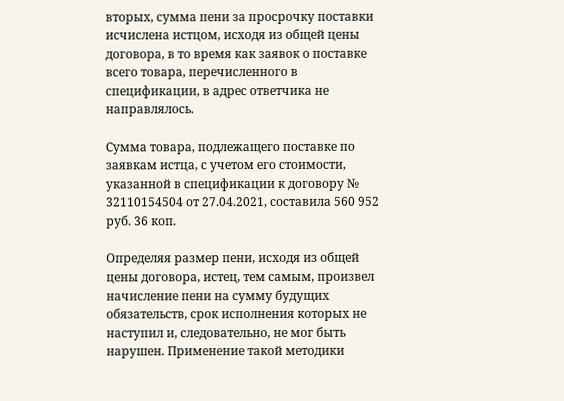вторых, сумма пени за просрочку поставки исчислена истцом, исходя из общей цены договора, в то время как заявок о поставке всего товара, перечисленного в спецификации, в адрес ответчика не направлялось.

Сумма товара, подлежащего поставке по заявкам истца, с учетом его стоимости, указанной в спецификации к договору № 32110154504 от 27.04.2021, составила 560 952 руб. 36 коп.

Определяя размер пени, исходя из общей цены договора, истец, тем самым, произвел начисление пени на сумму будущих обязательств, срок исполнения которых не наступил и, следовательно, не мог быть нарушен. Применение такой методики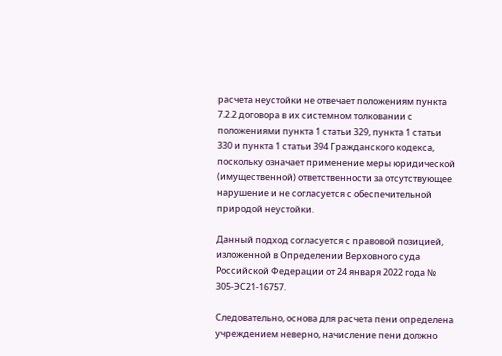расчета неустойки не отвечает положениям пункта 7.2.2 договора в их системном толковании с положениями пункта 1 статьи 329, пункта 1 статьи 330 и пункта 1 статьи 394 Гражданского кодекса, поскольку означает применение меры юридической (имущественной) ответственности за отсутствующее нарушение и не согласуется с обеспечительной природой неустойки.

Данный подход согласуется с правовой позицией, изложенной в Определении Верховного суда Российской Федерации от 24 января 2022 года № 305-ЭС21-16757.

Следовательно, основа для расчета пени определена учреждением неверно, начисление пени должно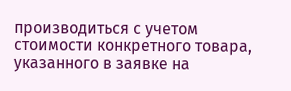производиться с учетом стоимости конкретного товара, указанного в заявке на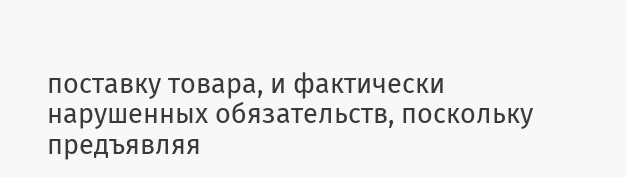поставку товара, и фактически нарушенных обязательств, поскольку предъявляя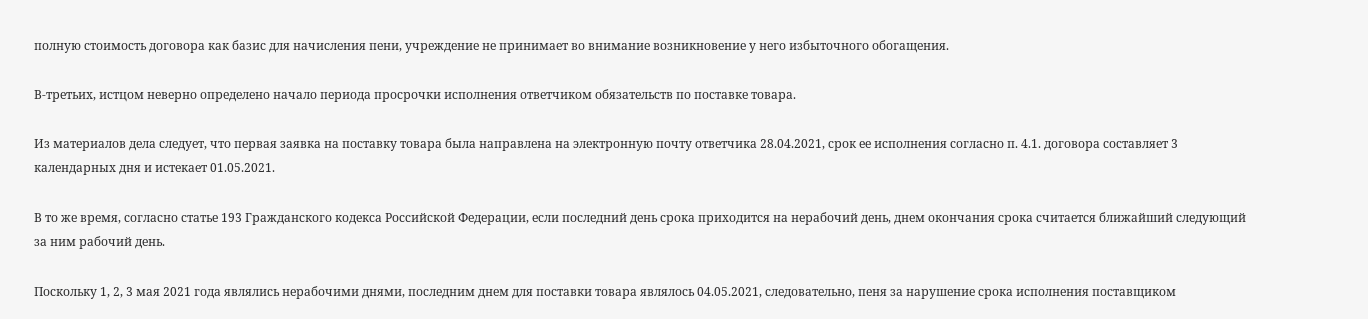полную стоимость договора как базис для начисления пени, учреждение не принимает во внимание возникновение у него избыточного обогащения.

В-третьих, истцом неверно определено начало периода просрочки исполнения ответчиком обязательств по поставке товара.

Из материалов дела следует, что первая заявка на поставку товара была направлена на электронную почту ответчика 28.04.2021, срок ее исполнения согласно п. 4.1. договора составляет 3 календарных дня и истекает 01.05.2021.

В то же время, согласно статье 193 Гражданского кодекса Российской Федерации, если последний день срока приходится на нерабочий день, днем окончания срока считается ближайший следующий за ним рабочий день.

Поскольку 1, 2, 3 мая 2021 года являлись нерабочими днями, последним днем для поставки товара являлось 04.05.2021, следовательно, пеня за нарушение срока исполнения поставщиком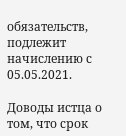обязательств, подлежит начислению с 05.05.2021.

Доводы истца о том, что срок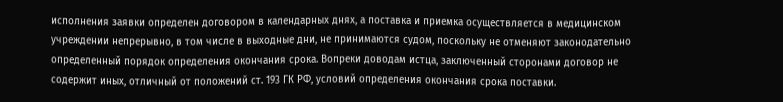исполнения заявки определен договором в календарных днях, а поставка и приемка осуществляется в медицинском учреждении непрерывно, в том числе в выходные дни, не принимаются судом, поскольку не отменяют законодательно определенный порядок определения окончания срока. Вопреки доводам истца, заключенный сторонами договор не содержит иных, отличный от положений ст. 193 ГК РФ, условий определения окончания срока поставки.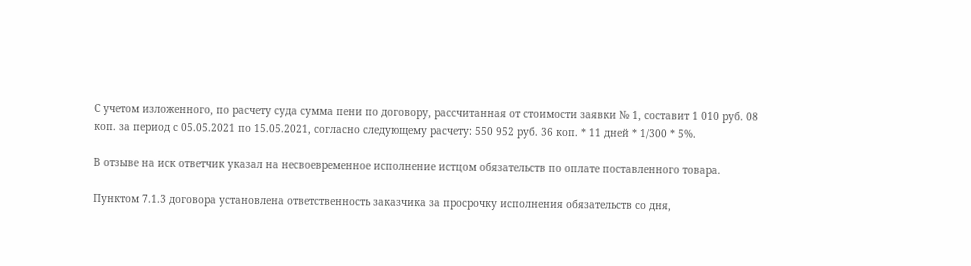С учетом изложенного, по расчету суда сумма пени по договору, рассчитанная от стоимости заявки № 1, составит 1 010 руб. 08 коп. за период с 05.05.2021 по 15.05.2021, согласно следующему расчету: 550 952 руб. 36 коп. * 11 дней * 1/300 * 5%.

В отзыве на иск ответчик указал на несвоевременное исполнение истцом обязательств по оплате поставленного товара.

Пунктом 7.1.3 договора установлена ответственность заказчика за просрочку исполнения обязательств со дня,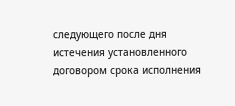следующего после дня истечения установленного договором срока исполнения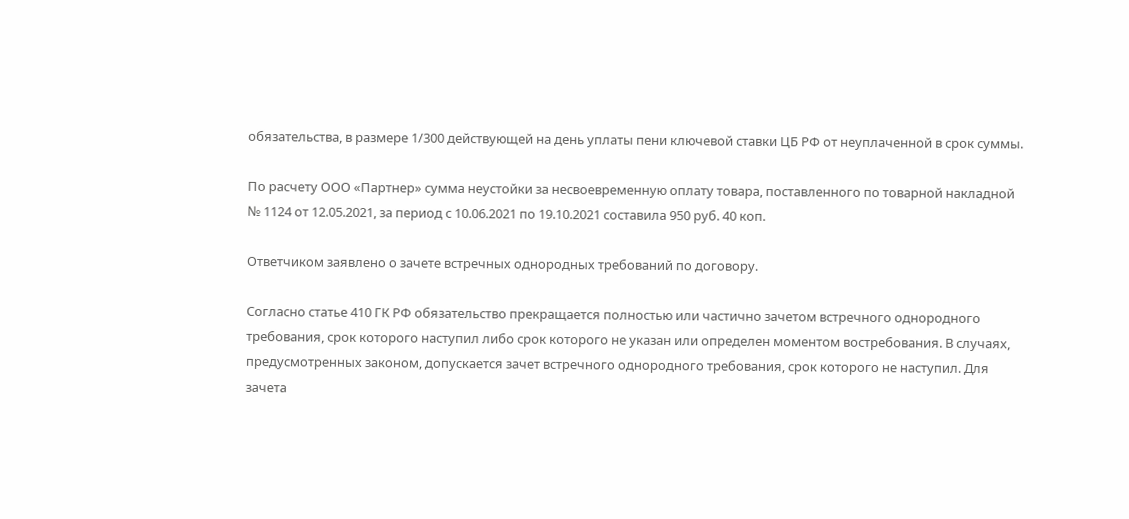обязательства, в размере 1/300 действующей на день уплаты пени ключевой ставки ЦБ РФ от неуплаченной в срок суммы.

По расчету ООО «Партнер» сумма неустойки за несвоевременную оплату товара, поставленного по товарной накладной № 1124 от 12.05.2021, за период с 10.06.2021 по 19.10.2021 составила 950 руб. 40 коп.

Ответчиком заявлено о зачете встречных однородных требований по договору.

Согласно статье 410 ГК РФ обязательство прекращается полностью или частично зачетом встречного однородного требования, срок которого наступил либо срок которого не указан или определен моментом востребования. В случаях, предусмотренных законом, допускается зачет встречного однородного требования, срок которого не наступил. Для зачета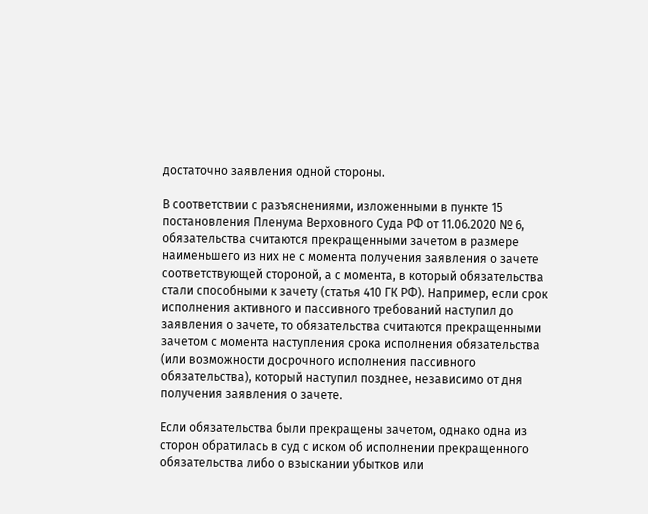достаточно заявления одной стороны.

В соответствии с разъяснениями, изложенными в пункте 15 постановления Пленума Верховного Суда РФ от 11.06.2020 № 6, обязательства считаются прекращенными зачетом в размере наименьшего из них не с момента получения заявления о зачете соответствующей стороной, а с момента, в который обязательства стали способными к зачету (статья 410 ГК РФ). Например, если срок исполнения активного и пассивного требований наступил до заявления о зачете, то обязательства считаются прекращенными зачетом с момента наступления срока исполнения обязательства (или возможности досрочного исполнения пассивного обязательства), который наступил позднее, независимо от дня получения заявления о зачете.

Если обязательства были прекращены зачетом, однако одна из сторон обратилась в суд с иском об исполнении прекращенного обязательства либо о взыскании убытков или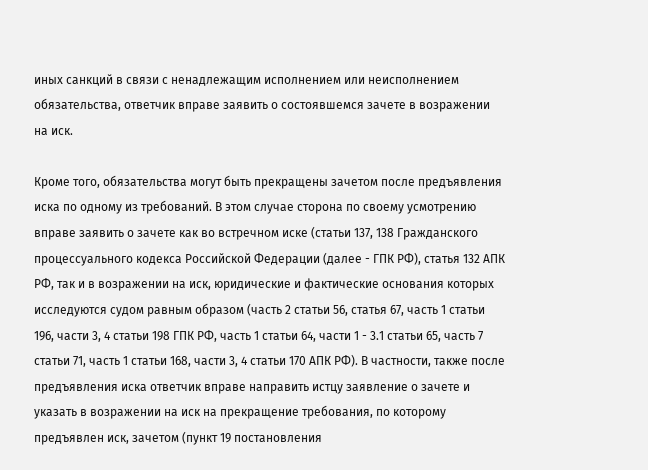иных санкций в связи с ненадлежащим исполнением или неисполнением обязательства, ответчик вправе заявить о состоявшемся зачете в возражении на иск.

Кроме того, обязательства могут быть прекращены зачетом после предъявления иска по одному из требований. В этом случае сторона по своему усмотрению вправе заявить о зачете как во встречном иске (статьи 137, 138 Гражданского процессуального кодекса Российской Федерации (далее - ГПК РФ), статья 132 АПК РФ, так и в возражении на иск, юридические и фактические основания которых исследуются судом равным образом (часть 2 статьи 56, статья 67, часть 1 статьи 196, части 3, 4 статьи 198 ГПК РФ, часть 1 статьи 64, части 1 - 3.1 статьи 65, часть 7 статьи 71, часть 1 статьи 168, части 3, 4 статьи 170 АПК РФ). В частности, также после предъявления иска ответчик вправе направить истцу заявление о зачете и указать в возражении на иск на прекращение требования, по которому предъявлен иск, зачетом (пункт 19 постановления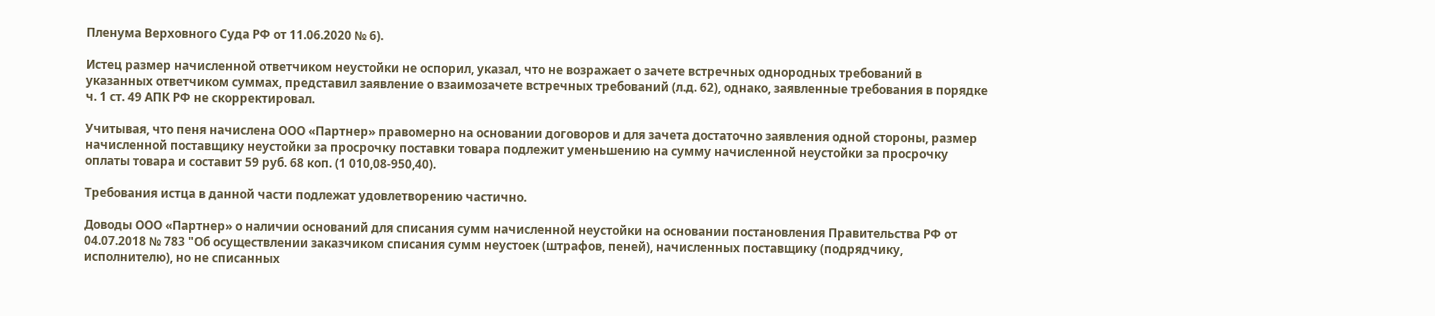Пленума Верховного Суда РФ от 11.06.2020 № 6).

Истец размер начисленной ответчиком неустойки не оспорил, указал, что не возражает о зачете встречных однородных требований в указанных ответчиком суммах, представил заявление о взаимозачете встречных требований (л.д. 62), однако, заявленные требования в порядке ч. 1 ст. 49 АПК РФ не скорректировал.

Учитывая, что пеня начислена ООО «Партнер» правомерно на основании договоров и для зачета достаточно заявления одной стороны, размер начисленной поставщику неустойки за просрочку поставки товара подлежит уменьшению на сумму начисленной неустойки за просрочку оплаты товара и составит 59 руб. 68 коп. (1 010,08-950,40).

Требования истца в данной части подлежат удовлетворению частично.

Доводы ООО «Партнер» о наличии оснований для списания сумм начисленной неустойки на основании постановления Правительства РФ от 04.07.2018 № 783 "Об осуществлении заказчиком списания сумм неустоек (штрафов, пеней), начисленных поставщику (подрядчику, исполнителю), но не списанных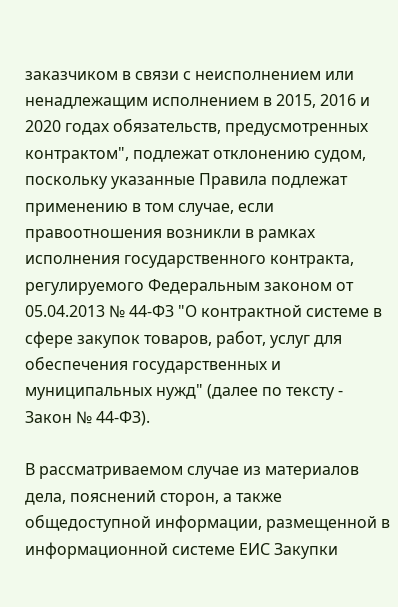заказчиком в связи с неисполнением или ненадлежащим исполнением в 2015, 2016 и 2020 годах обязательств, предусмотренных контрактом", подлежат отклонению судом, поскольку указанные Правила подлежат применению в том случае, если правоотношения возникли в рамках исполнения государственного контракта, регулируемого Федеральным законом от 05.04.2013 № 44-ФЗ "О контрактной системе в сфере закупок товаров, работ, услуг для обеспечения государственных и муниципальных нужд" (далее по тексту - Закон № 44-ФЗ).

В рассматриваемом случае из материалов дела, пояснений сторон, а также общедоступной информации, размещенной в информационной системе ЕИС Закупки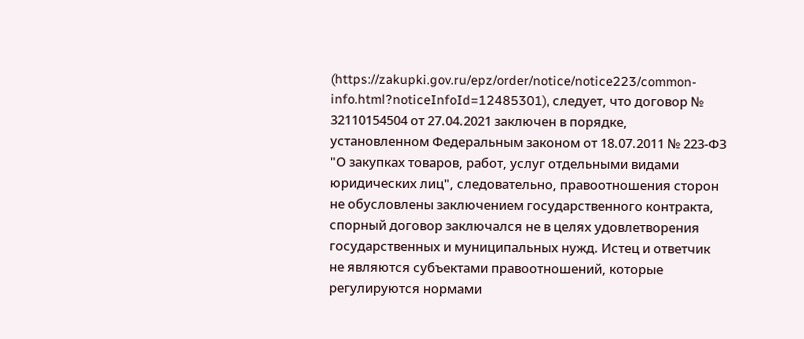(https://zakupki.gov.ru/epz/order/notice/notice223/common-info.html?noticeInfoId=12485301), следует, что договор № 32110154504 от 27.04.2021 заключен в порядке, установленном Федеральным законом от 18.07.2011 № 223-ФЗ "О закупках товаров, работ, услуг отдельными видами юридических лиц", следовательно, правоотношения сторон не обусловлены заключением государственного контракта, спорный договор заключался не в целях удовлетворения государственных и муниципальных нужд. Истец и ответчик не являются субъектами правоотношений, которые регулируются нормами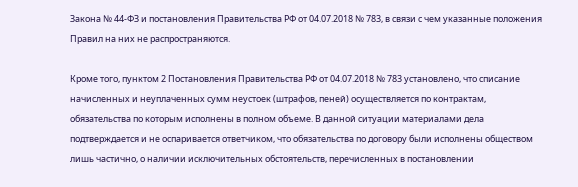Закона № 44-ФЗ и постановления Правительства РФ от 04.07.2018 № 783, в связи с чем указанные положения Правил на них не распространяются.

Кроме того, пунктом 2 Постановления Правительства РФ от 04.07.2018 № 783 установлено, что списание начисленных и неуплаченных сумм неустоек (штрафов, пеней) осуществляется по контрактам, обязательства по которым исполнены в полном объеме. В данной ситуации материалами дела подтверждается и не оспаривается ответчиком, что обязательства по договору были исполнены обществом лишь частично, о наличии исключительных обстоятельств, перечисленных в постановлении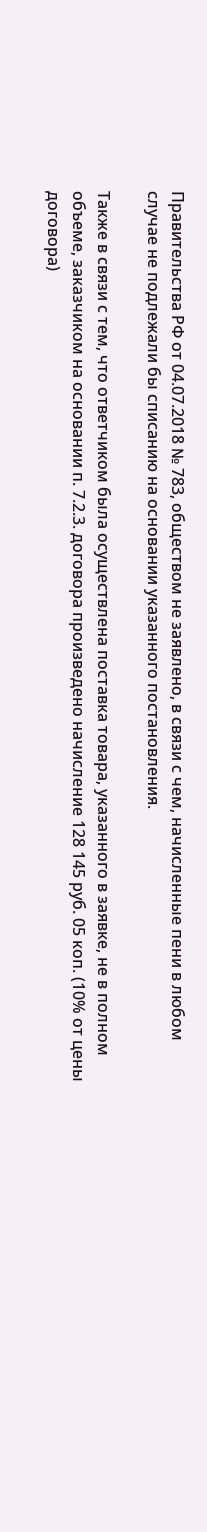Правительства РФ от 04.07.2018 № 783, обществом не заявлено, в связи с чем, начисленные пени в любом случае не подлежали бы списанию на основании указанного постановления.

Также в связи с тем, что ответчиком была осуществлена поставка товара, указанного в заявке, не в полном объеме, заказчиком на основании п. 7.2.3. договора произведено начисление 128 145 руб. 05 коп. (10% от цены договора)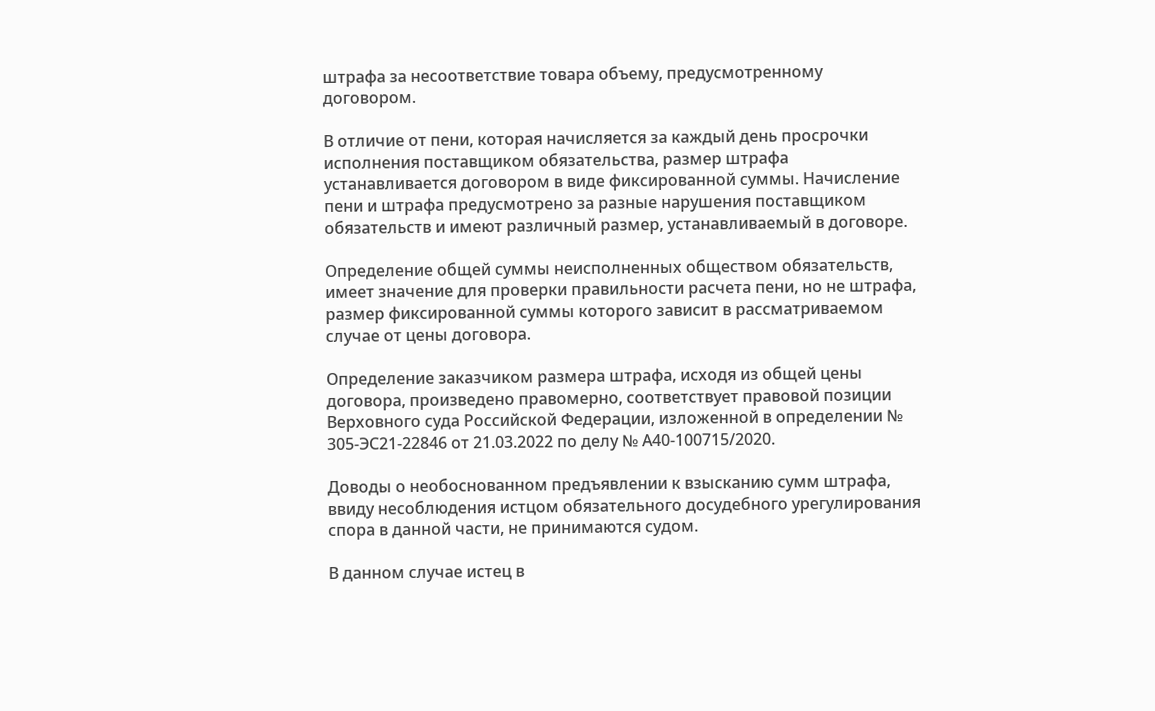штрафа за несоответствие товара объему, предусмотренному договором.

В отличие от пени, которая начисляется за каждый день просрочки исполнения поставщиком обязательства, размер штрафа устанавливается договором в виде фиксированной суммы. Начисление пени и штрафа предусмотрено за разные нарушения поставщиком обязательств и имеют различный размер, устанавливаемый в договоре.

Определение общей суммы неисполненных обществом обязательств, имеет значение для проверки правильности расчета пени, но не штрафа, размер фиксированной суммы которого зависит в рассматриваемом случае от цены договора.

Определение заказчиком размера штрафа, исходя из общей цены договора, произведено правомерно, соответствует правовой позиции Верховного суда Российской Федерации, изложенной в определении № 305-ЭС21-22846 от 21.03.2022 по делу № А40-100715/2020.

Доводы о необоснованном предъявлении к взысканию сумм штрафа, ввиду несоблюдения истцом обязательного досудебного урегулирования спора в данной части, не принимаются судом.

В данном случае истец в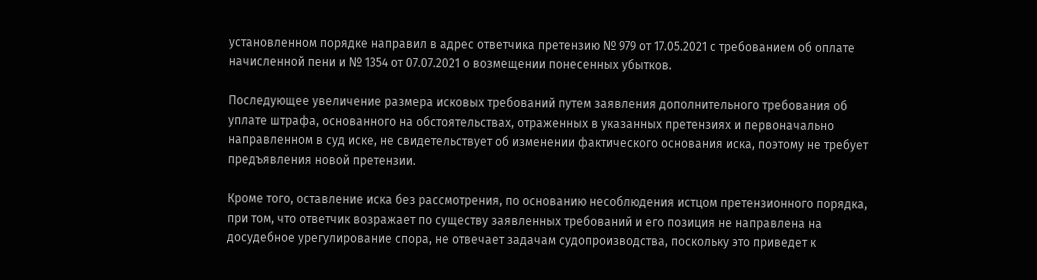установленном порядке направил в адрес ответчика претензию № 979 от 17.05.2021 с требованием об оплате начисленной пени и № 1354 от 07.07.2021 о возмещении понесенных убытков.

Последующее увеличение размера исковых требований путем заявления дополнительного требования об уплате штрафа, основанного на обстоятельствах, отраженных в указанных претензиях и первоначально направленном в суд иске, не свидетельствует об изменении фактического основания иска, поэтому не требует предъявления новой претензии.

Кроме того, оставление иска без рассмотрения, по основанию несоблюдения истцом претензионного порядка, при том, что ответчик возражает по существу заявленных требований и его позиция не направлена на досудебное урегулирование спора, не отвечает задачам судопроизводства, поскольку это приведет к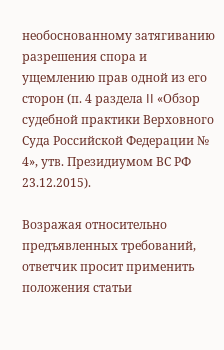необоснованному затягиванию разрешения спора и ущемлению прав одной из его сторон (п. 4 раздела II «Обзор судебной практики Верховного Суда Российской Федерации № 4», утв. Президиумом ВС РФ 23.12.2015).

Возражая относительно предъявленных требований, ответчик просит применить положения статьи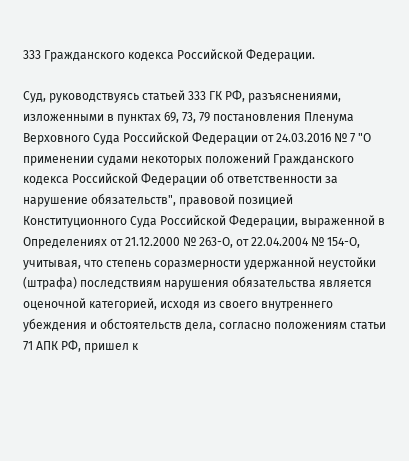333 Гражданского кодекса Российской Федерации.

Суд, руководствуясь статьей 333 ГК РФ, разъяснениями, изложенными в пунктах 69, 73, 79 постановления Пленума Верховного Суда Российской Федерации от 24.03.2016 № 7 "О применении судами некоторых положений Гражданского кодекса Российской Федерации об ответственности за нарушение обязательств", правовой позицией Конституционного Суда Российской Федерации, выраженной в Определениях от 21.12.2000 № 263-О, от 22.04.2004 № 154-О, учитывая, что степень соразмерности удержанной неустойки (штрафа) последствиям нарушения обязательства является оценочной категорией, исходя из своего внутреннего убеждения и обстоятельств дела, согласно положениям статьи 71 АПК РФ, пришел к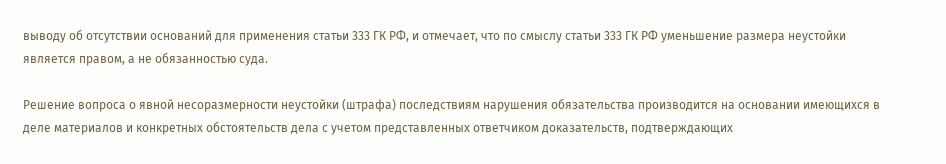выводу об отсутствии оснований для применения статьи 333 ГК РФ, и отмечает, что по смыслу статьи 333 ГК РФ уменьшение размера неустойки является правом, а не обязанностью суда.

Решение вопроса о явной несоразмерности неустойки (штрафа) последствиям нарушения обязательства производится на основании имеющихся в деле материалов и конкретных обстоятельств дела с учетом представленных ответчиком доказательств, подтверждающих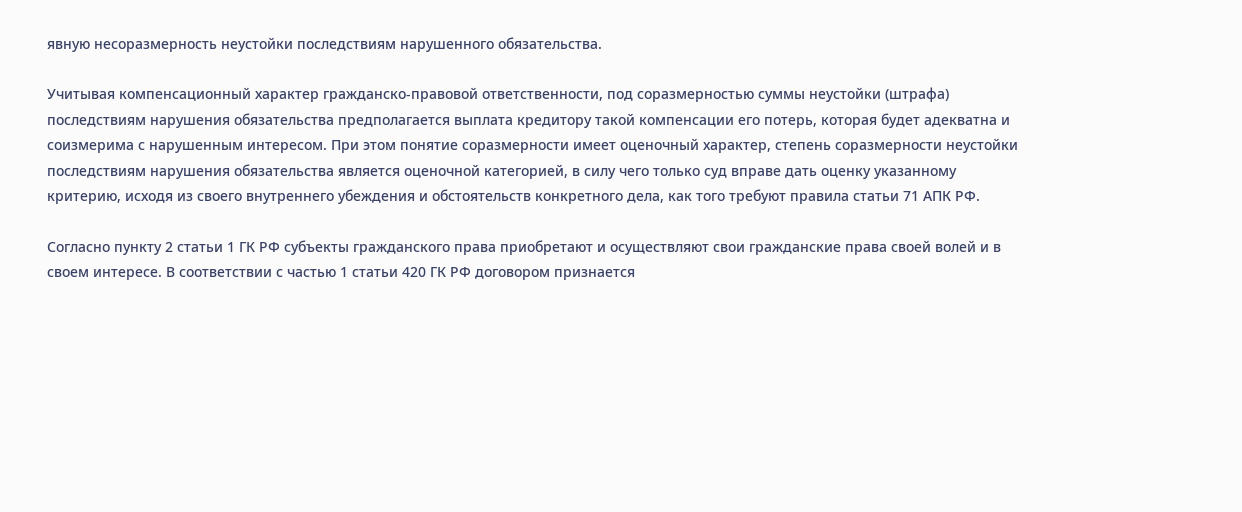явную несоразмерность неустойки последствиям нарушенного обязательства.

Учитывая компенсационный характер гражданско-правовой ответственности, под соразмерностью суммы неустойки (штрафа) последствиям нарушения обязательства предполагается выплата кредитору такой компенсации его потерь, которая будет адекватна и соизмерима с нарушенным интересом. При этом понятие соразмерности имеет оценочный характер, степень соразмерности неустойки последствиям нарушения обязательства является оценочной категорией, в силу чего только суд вправе дать оценку указанному критерию, исходя из своего внутреннего убеждения и обстоятельств конкретного дела, как того требуют правила статьи 71 АПК РФ.

Согласно пункту 2 статьи 1 ГК РФ субъекты гражданского права приобретают и осуществляют свои гражданские права своей волей и в своем интересе. В соответствии с частью 1 статьи 420 ГК РФ договором признается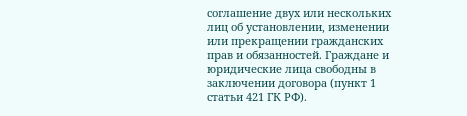соглашение двух или нескольких лиц об установлении, изменении или прекращении гражданских прав и обязанностей. Граждане и юридические лица свободны в заключении договора (пункт 1 статьи 421 ГК РФ).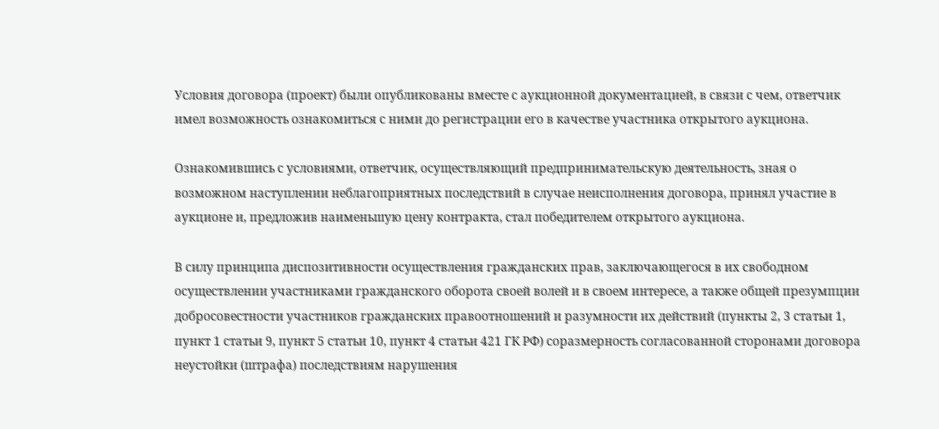Условия договора (проект) были опубликованы вместе с аукционной документацией, в связи с чем, ответчик имел возможность ознакомиться с ними до регистрации его в качестве участника открытого аукциона.

Ознакомившись с условиями, ответчик, осуществляющий предпринимательскую деятельность, зная о возможном наступлении неблагоприятных последствий в случае неисполнения договора, принял участие в аукционе и, предложив наименьшую цену контракта, стал победителем открытого аукциона.

В силу принципа диспозитивности осуществления гражданских прав, заключающегося в их свободном осуществлении участниками гражданского оборота своей волей и в своем интересе, а также общей презумпции добросовестности участников гражданских правоотношений и разумности их действий (пункты 2, 3 статьи 1, пункт 1 статьи 9, пункт 5 статьи 10, пункт 4 статьи 421 ГК РФ) соразмерность согласованной сторонами договора неустойки (штрафа) последствиям нарушения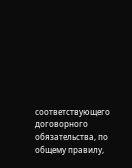соответствующего договорного обязательства, по общему правилу,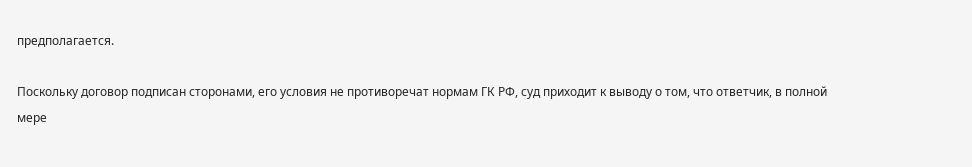предполагается.

Поскольку договор подписан сторонами, его условия не противоречат нормам ГК РФ, суд приходит к выводу о том, что ответчик, в полной мере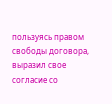пользуясь правом свободы договора, выразил свое согласие со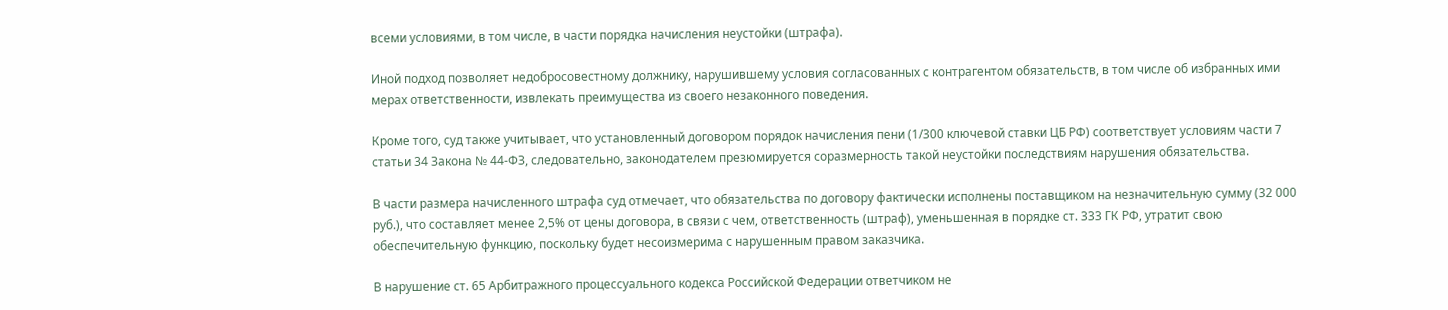всеми условиями, в том числе, в части порядка начисления неустойки (штрафа).

Иной подход позволяет недобросовестному должнику, нарушившему условия согласованных с контрагентом обязательств, в том числе об избранных ими мерах ответственности, извлекать преимущества из своего незаконного поведения.

Кроме того, суд также учитывает, что установленный договором порядок начисления пени (1/300 ключевой ставки ЦБ РФ) соответствует условиям части 7 статьи 34 Закона № 44-ФЗ, следовательно, законодателем презюмируется соразмерность такой неустойки последствиям нарушения обязательства.

В части размера начисленного штрафа суд отмечает, что обязательства по договору фактически исполнены поставщиком на незначительную сумму (32 000 руб.), что составляет менее 2,5% от цены договора, в связи с чем, ответственность (штраф), уменьшенная в порядке ст. 333 ГК РФ, утратит свою обеспечительную функцию, поскольку будет несоизмерима с нарушенным правом заказчика.

В нарушение ст. 65 Арбитражного процессуального кодекса Российской Федерации ответчиком не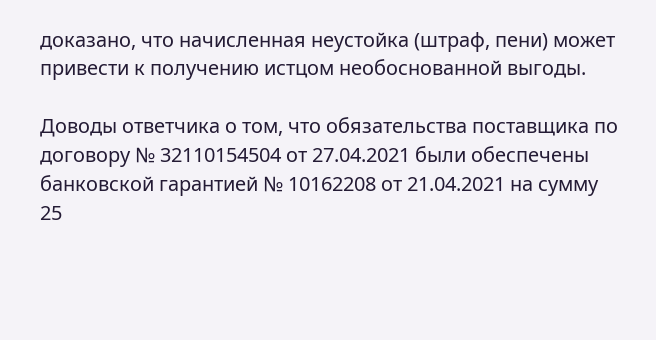доказано, что начисленная неустойка (штраф, пени) может привести к получению истцом необоснованной выгоды.

Доводы ответчика о том, что обязательства поставщика по договору № 32110154504 от 27.04.2021 были обеспечены банковской гарантией № 10162208 от 21.04.2021 на сумму 25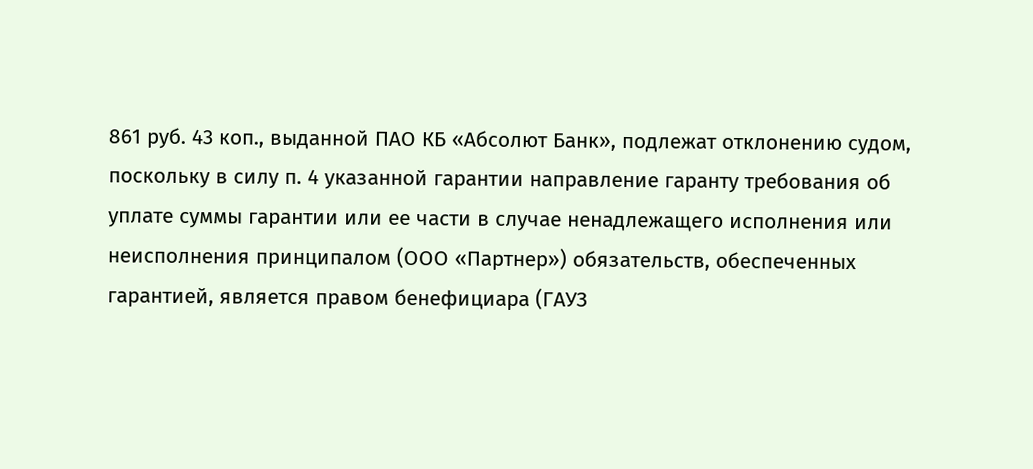861 руб. 43 коп., выданной ПАО КБ «Абсолют Банк», подлежат отклонению судом, поскольку в силу п. 4 указанной гарантии направление гаранту требования об уплате суммы гарантии или ее части в случае ненадлежащего исполнения или неисполнения принципалом (ООО «Партнер») обязательств, обеспеченных гарантией, является правом бенефициара (ГАУЗ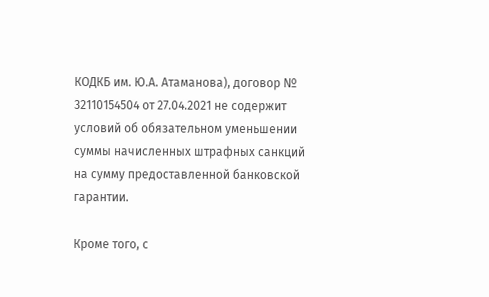КОДКБ им. Ю.А. Атаманова), договор № 32110154504 от 27.04.2021 не содержит условий об обязательном уменьшении суммы начисленных штрафных санкций на сумму предоставленной банковской гарантии.

Кроме того, с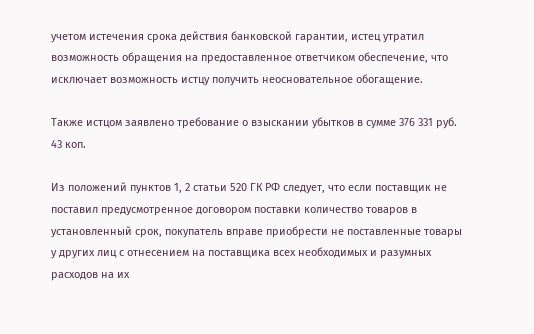учетом истечения срока действия банковской гарантии, истец утратил возможность обращения на предоставленное ответчиком обеспечение, что исключает возможность истцу получить неосновательное обогащение.

Также истцом заявлено требование о взыскании убытков в сумме 376 331 руб. 43 коп.

Из положений пунктов 1, 2 статьи 520 ГК РФ следует, что если поставщик не поставил предусмотренное договором поставки количество товаров в установленный срок, покупатель вправе приобрести не поставленные товары у других лиц с отнесением на поставщика всех необходимых и разумных расходов на их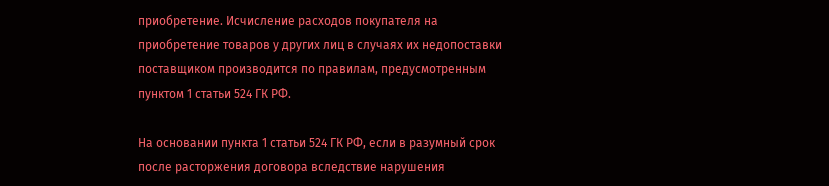приобретение. Исчисление расходов покупателя на приобретение товаров у других лиц в случаях их недопоставки поставщиком производится по правилам, предусмотренным пунктом 1 статьи 524 ГК РФ.

На основании пункта 1 статьи 524 ГК РФ, если в разумный срок после расторжения договора вследствие нарушения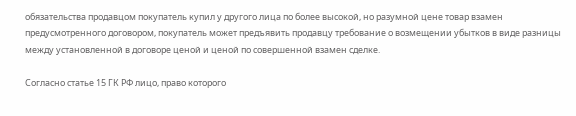обязательства продавцом покупатель купил у другого лица по более высокой, но разумной цене товар взамен предусмотренного договором, покупатель может предъявить продавцу требование о возмещении убытков в виде разницы между установленной в договоре ценой и ценой по совершенной взамен сделке.

Согласно статье 15 ГК РФ лицо, право которого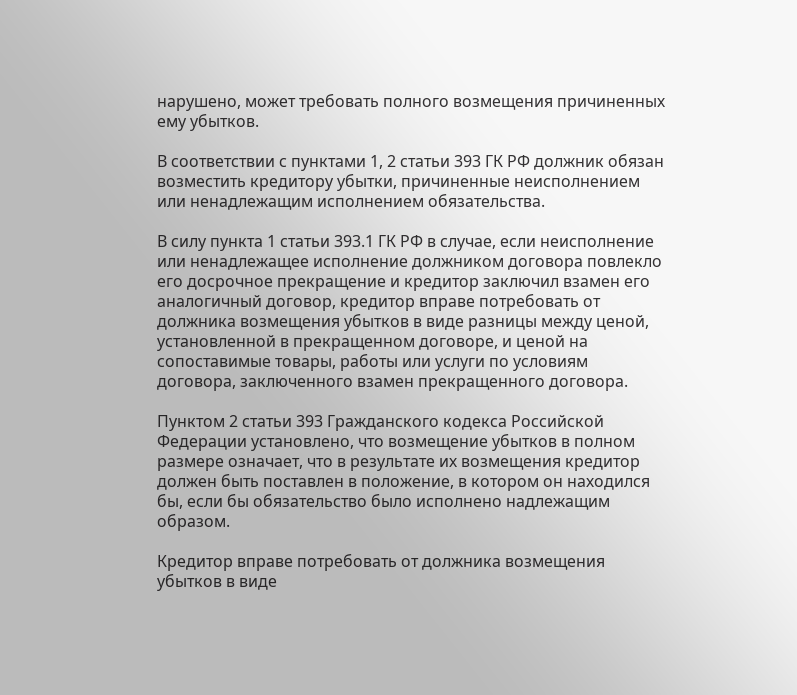нарушено, может требовать полного возмещения причиненных ему убытков.

В соответствии с пунктами 1, 2 статьи 393 ГК РФ должник обязан возместить кредитору убытки, причиненные неисполнением или ненадлежащим исполнением обязательства.

В силу пункта 1 статьи 393.1 ГК РФ в случае, если неисполнение или ненадлежащее исполнение должником договора повлекло его досрочное прекращение и кредитор заключил взамен его аналогичный договор, кредитор вправе потребовать от должника возмещения убытков в виде разницы между ценой, установленной в прекращенном договоре, и ценой на сопоставимые товары, работы или услуги по условиям договора, заключенного взамен прекращенного договора.

Пунктом 2 статьи 393 Гражданского кодекса Российской Федерации установлено, что возмещение убытков в полном размере означает, что в результате их возмещения кредитор должен быть поставлен в положение, в котором он находился бы, если бы обязательство было исполнено надлежащим образом.

Кредитор вправе потребовать от должника возмещения убытков в виде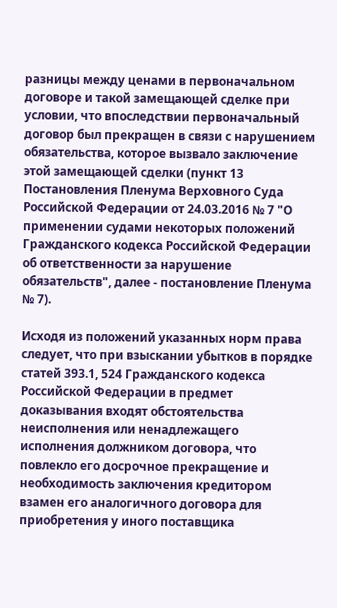разницы между ценами в первоначальном договоре и такой замещающей сделке при условии, что впоследствии первоначальный договор был прекращен в связи с нарушением обязательства, которое вызвало заключение этой замещающей сделки (пункт 13 Постановления Пленума Верховного Суда Российской Федерации от 24.03.2016 № 7 "О применении судами некоторых положений Гражданского кодекса Российской Федерации об ответственности за нарушение обязательств", далее - постановление Пленума № 7).

Исходя из положений указанных норм права следует, что при взыскании убытков в порядке статей 393.1, 524 Гражданского кодекса Российской Федерации в предмет доказывания входят обстоятельства неисполнения или ненадлежащего исполнения должником договора, что повлекло его досрочное прекращение и необходимость заключения кредитором взамен его аналогичного договора для приобретения у иного поставщика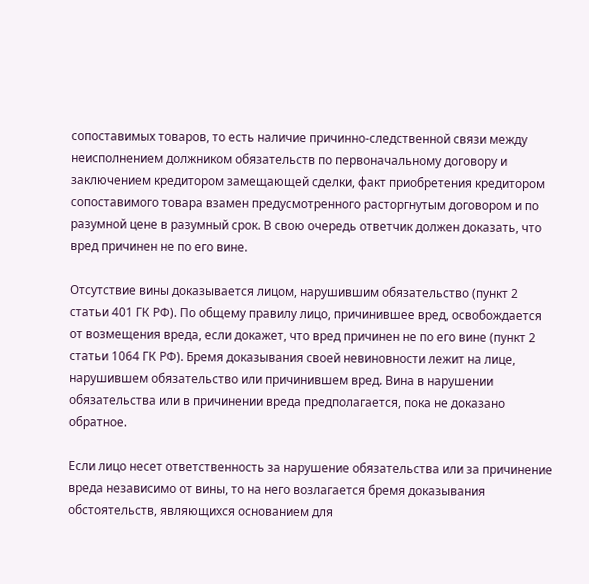сопоставимых товаров, то есть наличие причинно-следственной связи между неисполнением должником обязательств по первоначальному договору и заключением кредитором замещающей сделки, факт приобретения кредитором сопоставимого товара взамен предусмотренного расторгнутым договором и по разумной цене в разумный срок. В свою очередь ответчик должен доказать, что вред причинен не по его вине.

Отсутствие вины доказывается лицом, нарушившим обязательство (пункт 2 статьи 401 ГК РФ). По общему правилу лицо, причинившее вред, освобождается от возмещения вреда, если докажет, что вред причинен не по его вине (пункт 2 статьи 1064 ГК РФ). Бремя доказывания своей невиновности лежит на лице, нарушившем обязательство или причинившем вред. Вина в нарушении обязательства или в причинении вреда предполагается, пока не доказано обратное.

Если лицо несет ответственность за нарушение обязательства или за причинение вреда независимо от вины, то на него возлагается бремя доказывания обстоятельств, являющихся основанием для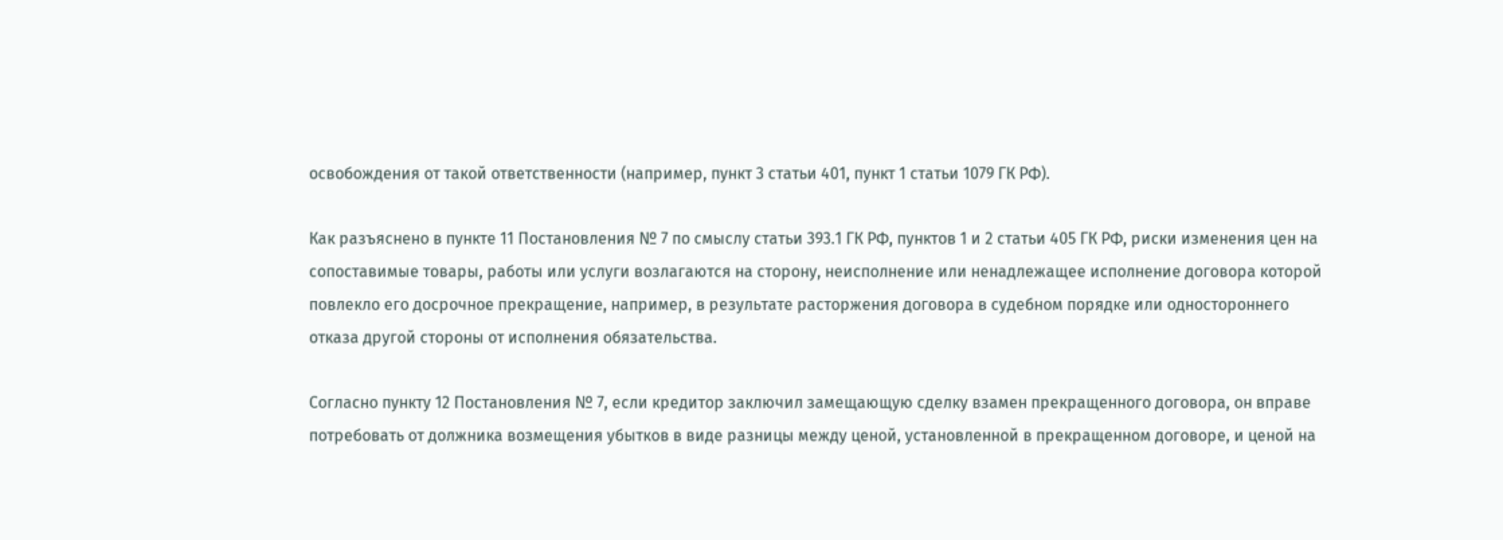освобождения от такой ответственности (например, пункт 3 статьи 401, пункт 1 статьи 1079 ГК РФ).

Как разъяснено в пункте 11 Постановления № 7 по смыслу статьи 393.1 ГК РФ, пунктов 1 и 2 статьи 405 ГК РФ, риски изменения цен на сопоставимые товары, работы или услуги возлагаются на сторону, неисполнение или ненадлежащее исполнение договора которой повлекло его досрочное прекращение, например, в результате расторжения договора в судебном порядке или одностороннего отказа другой стороны от исполнения обязательства.

Согласно пункту 12 Постановления № 7, если кредитор заключил замещающую сделку взамен прекращенного договора, он вправе потребовать от должника возмещения убытков в виде разницы между ценой, установленной в прекращенном договоре, и ценой на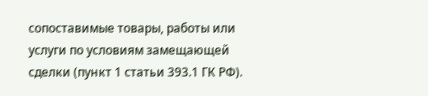сопоставимые товары, работы или услуги по условиям замещающей сделки (пункт 1 статьи 393.1 ГК РФ).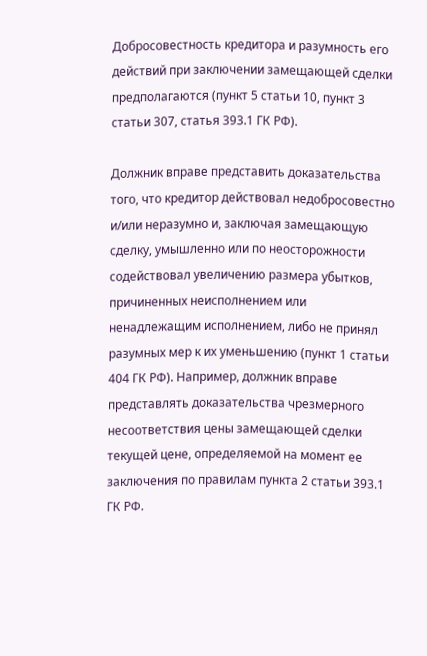Добросовестность кредитора и разумность его действий при заключении замещающей сделки предполагаются (пункт 5 статьи 10, пункт 3 статьи 307, статья 393.1 ГК РФ).

Должник вправе представить доказательства того, что кредитор действовал недобросовестно и/или неразумно и, заключая замещающую сделку, умышленно или по неосторожности содействовал увеличению размера убытков, причиненных неисполнением или ненадлежащим исполнением, либо не принял разумных мер к их уменьшению (пункт 1 статьи 404 ГК РФ). Например, должник вправе представлять доказательства чрезмерного несоответствия цены замещающей сделки текущей цене, определяемой на момент ее заключения по правилам пункта 2 статьи 393.1 ГК РФ.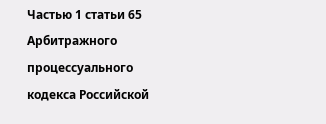Частью 1 статьи 65 Арбитражного процессуального кодекса Российской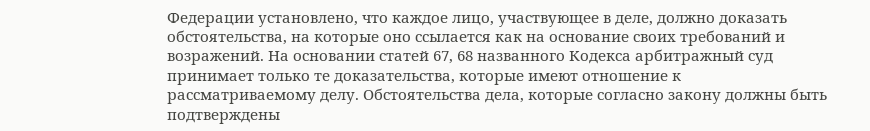Федерации установлено, что каждое лицо, участвующее в деле, должно доказать обстоятельства, на которые оно ссылается как на основание своих требований и возражений. На основании статей 67, 68 названного Кодекса арбитражный суд принимает только те доказательства, которые имеют отношение к рассматриваемому делу. Обстоятельства дела, которые согласно закону должны быть подтверждены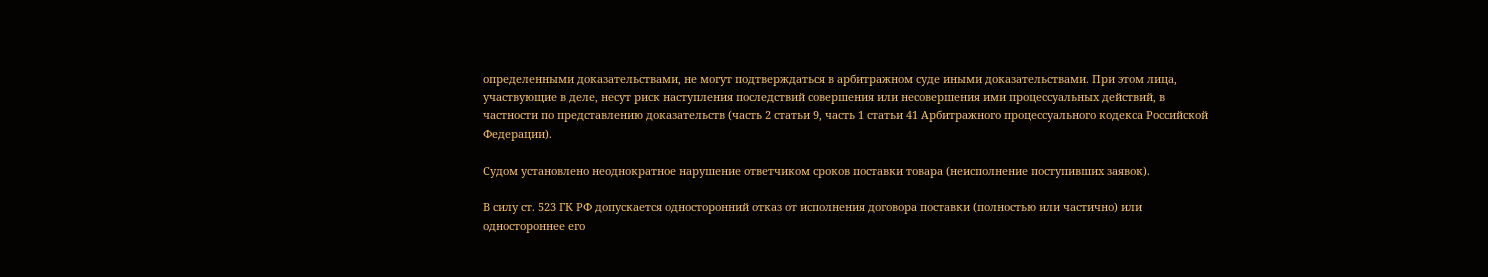определенными доказательствами, не могут подтверждаться в арбитражном суде иными доказательствами. При этом лица, участвующие в деле, несут риск наступления последствий совершения или несовершения ими процессуальных действий, в частности по представлению доказательств (часть 2 статьи 9, часть 1 статьи 41 Арбитражного процессуального кодекса Российской Федерации).

Судом установлено неоднократное нарушение ответчиком сроков поставки товара (неисполнение поступивших заявок).

В силу ст. 523 ГК РФ допускается односторонний отказ от исполнения договора поставки (полностью или частично) или одностороннее его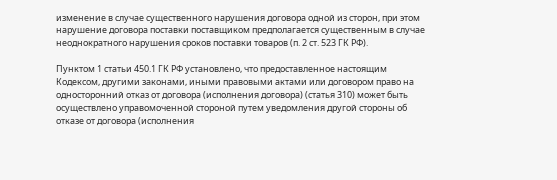изменение в случае существенного нарушения договора одной из сторон, при этом нарушение договора поставки поставщиком предполагается существенным в случае неоднократного нарушения сроков поставки товаров (п. 2 ст. 523 ГК РФ).

Пунктом 1 статьи 450.1 ГК РФ установлено, что предоставленное настоящим Кодексом, другими законами, иными правовыми актами или договором право на односторонний отказ от договора (исполнения договора) (статья 310) может быть осуществлено управомоченной стороной путем уведомления другой стороны об отказе от договора (исполнения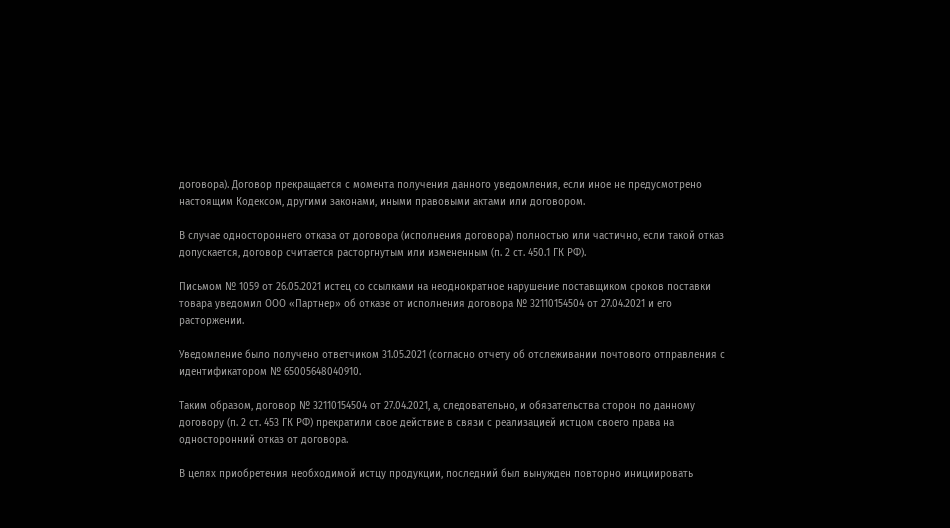договора). Договор прекращается с момента получения данного уведомления, если иное не предусмотрено настоящим Кодексом, другими законами, иными правовыми актами или договором.

В случае одностороннего отказа от договора (исполнения договора) полностью или частично, если такой отказ допускается, договор считается расторгнутым или измененным (п. 2 ст. 450.1 ГК РФ).

Письмом № 1059 от 26.05.2021 истец со ссылками на неоднократное нарушение поставщиком сроков поставки товара уведомил ООО «Партнер» об отказе от исполнения договора № 32110154504 от 27.04.2021 и его расторжении.

Уведомление было получено ответчиком 31.05.2021 (согласно отчету об отслеживании почтового отправления с идентификатором № 65005648040910.

Таким образом, договор № 32110154504 от 27.04.2021, а, следовательно, и обязательства сторон по данному договору (п. 2 ст. 453 ГК РФ) прекратили свое действие в связи с реализацией истцом своего права на односторонний отказ от договора.

В целях приобретения необходимой истцу продукции, последний был вынужден повторно инициировать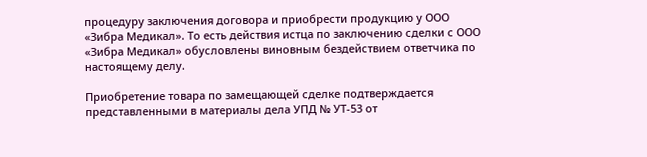процедуру заключения договора и приобрести продукцию у ООО «Зибра Медикал». То есть действия истца по заключению сделки с ООО «Зибра Медикал» обусловлены виновным бездействием ответчика по настоящему делу.

Приобретение товара по замещающей сделке подтверждается представленными в материалы дела УПД № УТ-53 от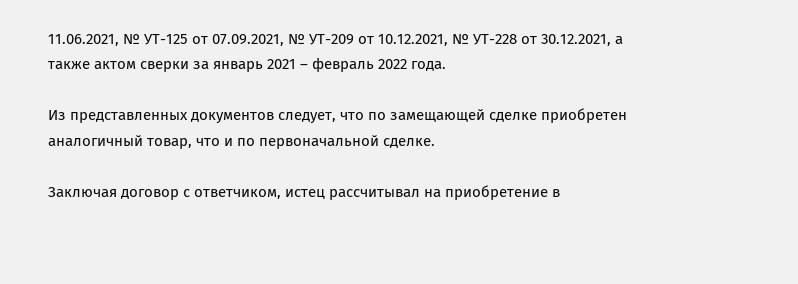11.06.2021, № УТ-125 от 07.09.2021, № УТ-209 от 10.12.2021, № УТ-228 от 30.12.2021, а также актом сверки за январь 2021 – февраль 2022 года.

Из представленных документов следует, что по замещающей сделке приобретен аналогичный товар, что и по первоначальной сделке.

Заключая договор с ответчиком, истец рассчитывал на приобретение в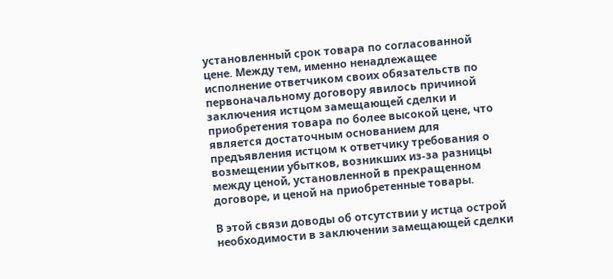установленный срок товара по согласованной цене. Между тем, именно ненадлежащее исполнение ответчиком своих обязательств по первоначальному договору явилось причиной заключения истцом замещающей сделки и приобретения товара по более высокой цене, что является достаточным основанием для предъявления истцом к ответчику требования о возмещении убытков, возникших из-за разницы между ценой, установленной в прекращенном договоре, и ценой на приобретенные товары.

В этой связи доводы об отсутствии у истца острой необходимости в заключении замещающей сделки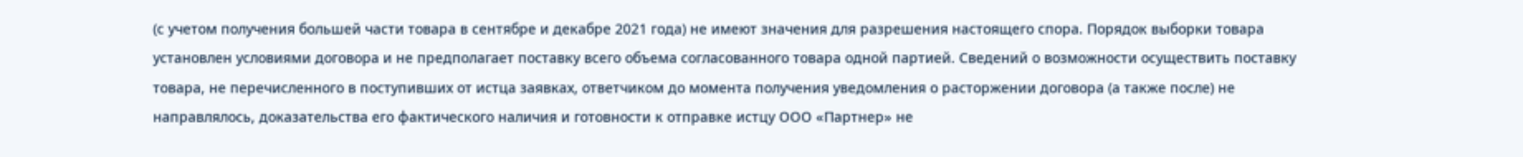(с учетом получения большей части товара в сентябре и декабре 2021 года) не имеют значения для разрешения настоящего спора. Порядок выборки товара установлен условиями договора и не предполагает поставку всего объема согласованного товара одной партией. Сведений о возможности осуществить поставку товара, не перечисленного в поступивших от истца заявках, ответчиком до момента получения уведомления о расторжении договора (а также после) не направлялось, доказательства его фактического наличия и готовности к отправке истцу ООО «Партнер» не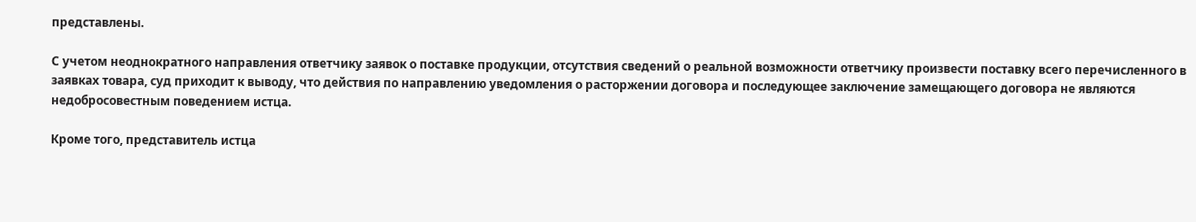представлены.

С учетом неоднократного направления ответчику заявок о поставке продукции, отсутствия сведений о реальной возможности ответчику произвести поставку всего перечисленного в заявках товара, суд приходит к выводу, что действия по направлению уведомления о расторжении договора и последующее заключение замещающего договора не являются недобросовестным поведением истца.

Кроме того, представитель истца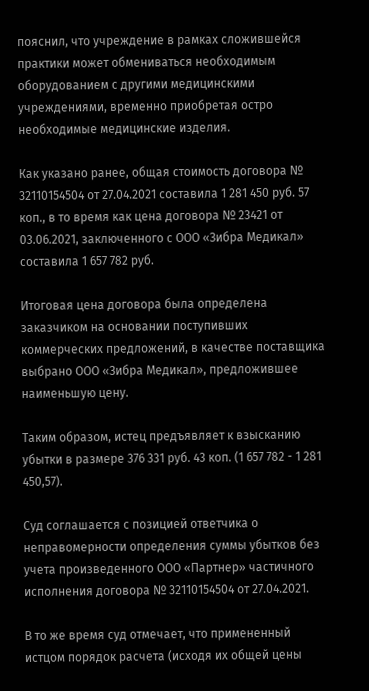пояснил, что учреждение в рамках сложившейся практики может обмениваться необходимым оборудованием с другими медицинскими учреждениями, временно приобретая остро необходимые медицинские изделия.

Как указано ранее, общая стоимость договора № 32110154504 от 27.04.2021 составила 1 281 450 руб. 57 коп., в то время как цена договора № 23421 от 03.06.2021, заключенного с ООО «Зибра Медикал» составила 1 657 782 руб.

Итоговая цена договора была определена заказчиком на основании поступивших коммерческих предложений, в качестве поставщика выбрано ООО «Зибра Медикал», предложившее наименьшую цену.

Таким образом, истец предъявляет к взысканию убытки в размере 376 331 руб. 43 коп. (1 657 782 - 1 281 450,57).

Суд соглашается с позицией ответчика о неправомерности определения суммы убытков без учета произведенного ООО «Партнер» частичного исполнения договора № 32110154504 от 27.04.2021.

В то же время суд отмечает, что примененный истцом порядок расчета (исходя их общей цены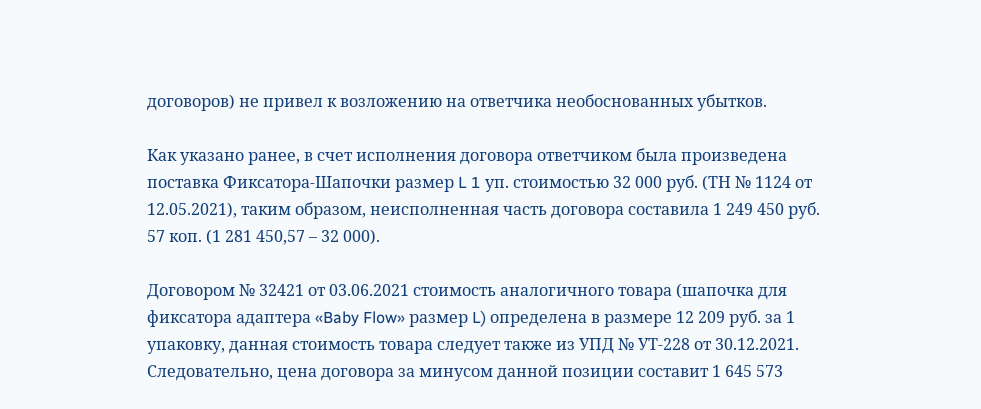договоров) не привел к возложению на ответчика необоснованных убытков.

Как указано ранее, в счет исполнения договора ответчиком была произведена поставка Фиксатора-Шапочки размер L 1 уп. стоимостью 32 000 руб. (ТН № 1124 от 12.05.2021), таким образом, неисполненная часть договора составила 1 249 450 руб. 57 коп. (1 281 450,57 – 32 000).

Договором № 32421 от 03.06.2021 стоимость аналогичного товара (шапочка для фиксатора адаптера «Baby Flow» размер L) определена в размере 12 209 руб. за 1 упаковку, данная стоимость товара следует также из УПД № УТ-228 от 30.12.2021. Следовательно, цена договора за минусом данной позиции составит 1 645 573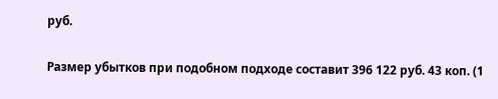руб.

Размер убытков при подобном подходе составит 396 122 руб. 43 коп. (1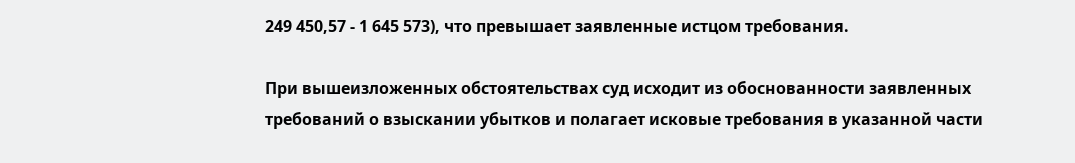249 450,57 - 1 645 573), что превышает заявленные истцом требования.

При вышеизложенных обстоятельствах суд исходит из обоснованности заявленных требований о взыскании убытков и полагает исковые требования в указанной части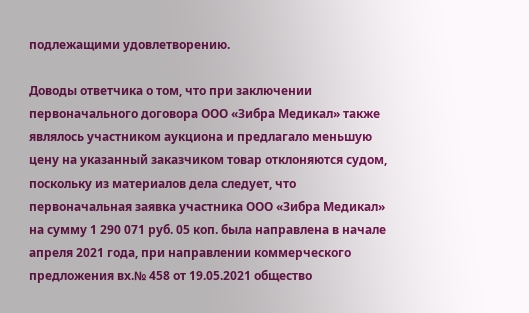подлежащими удовлетворению.

Доводы ответчика о том, что при заключении первоначального договора ООО «Зибра Медикал» также являлось участником аукциона и предлагало меньшую цену на указанный заказчиком товар отклоняются судом, поскольку из материалов дела следует, что первоначальная заявка участника ООО «Зибра Медикал» на сумму 1 290 071 руб. 05 коп. была направлена в начале апреля 2021 года, при направлении коммерческого предложения вх.№ 458 от 19.05.2021 общество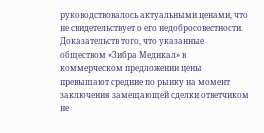руководствовалось актуальными ценами, что не свидетельствует о его недобросовестности. Доказательств того, что указанные обществом «Зибра Медикал» в коммерческом предложении цены превышают средние по рынку на момент заключения замещающей сделки ответчиком не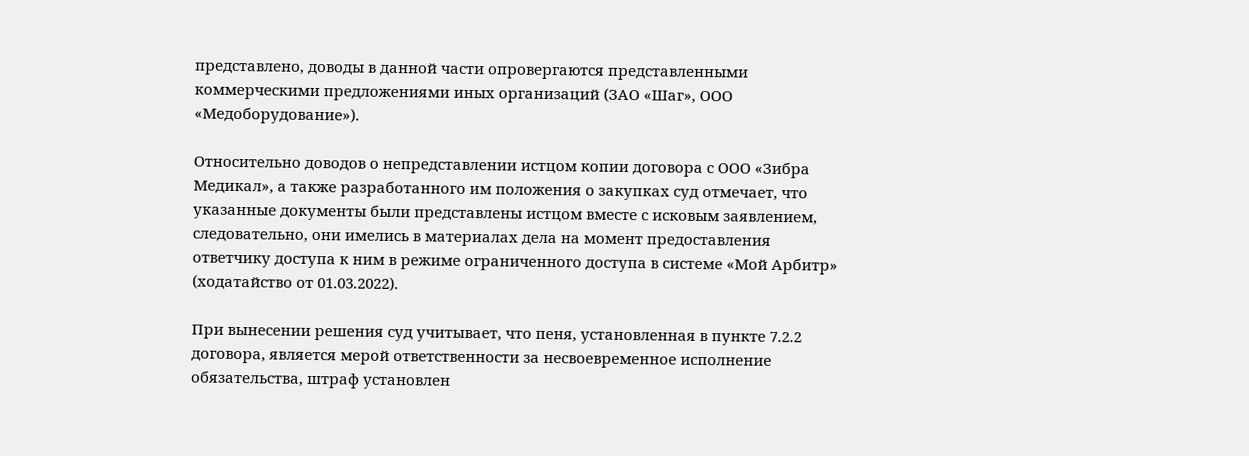представлено, доводы в данной части опровергаются представленными коммерческими предложениями иных организаций (ЗАО «Шаг», ООО «Медоборудование»).

Относительно доводов о непредставлении истцом копии договора с ООО «Зибра Медикал», а также разработанного им положения о закупках суд отмечает, что указанные документы были представлены истцом вместе с исковым заявлением, следовательно, они имелись в материалах дела на момент предоставления ответчику доступа к ним в режиме ограниченного доступа в системе «Мой Арбитр» (ходатайство от 01.03.2022).

При вынесении решения суд учитывает, что пеня, установленная в пункте 7.2.2 договора, является мерой ответственности за несвоевременное исполнение обязательства, штраф установлен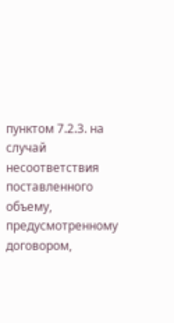пунктом 7.2.3. на случай несоответствия поставленного объему, предусмотренному договором,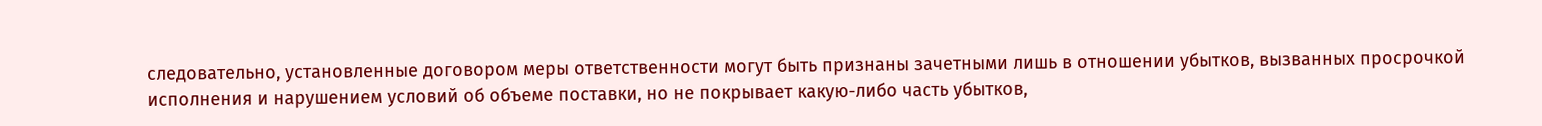следовательно, установленные договором меры ответственности могут быть признаны зачетными лишь в отношении убытков, вызванных просрочкой исполнения и нарушением условий об объеме поставки, но не покрывает какую-либо часть убытков,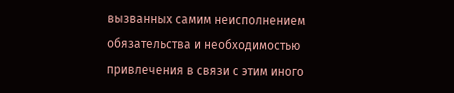вызванных самим неисполнением обязательства и необходимостью привлечения в связи с этим иного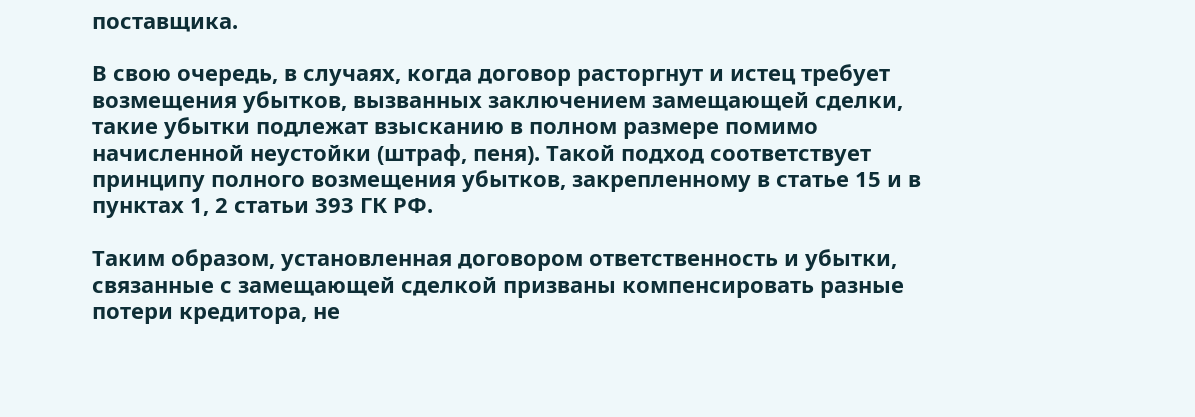поставщика.

В свою очередь, в случаях, когда договор расторгнут и истец требует возмещения убытков, вызванных заключением замещающей сделки, такие убытки подлежат взысканию в полном размере помимо начисленной неустойки (штраф, пеня). Такой подход соответствует принципу полного возмещения убытков, закрепленному в статье 15 и в пунктах 1, 2 статьи 393 ГК РФ.

Таким образом, установленная договором ответственность и убытки, связанные с замещающей сделкой призваны компенсировать разные потери кредитора, не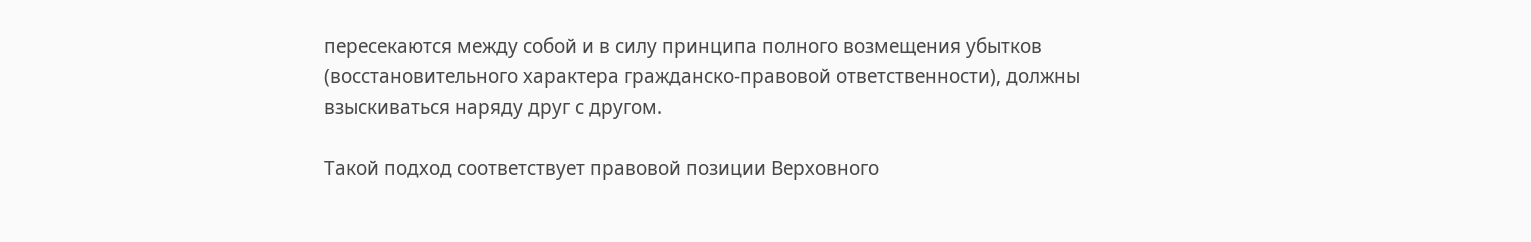пересекаются между собой и в силу принципа полного возмещения убытков (восстановительного характера гражданско-правовой ответственности), должны взыскиваться наряду друг с другом.

Такой подход соответствует правовой позиции Верховного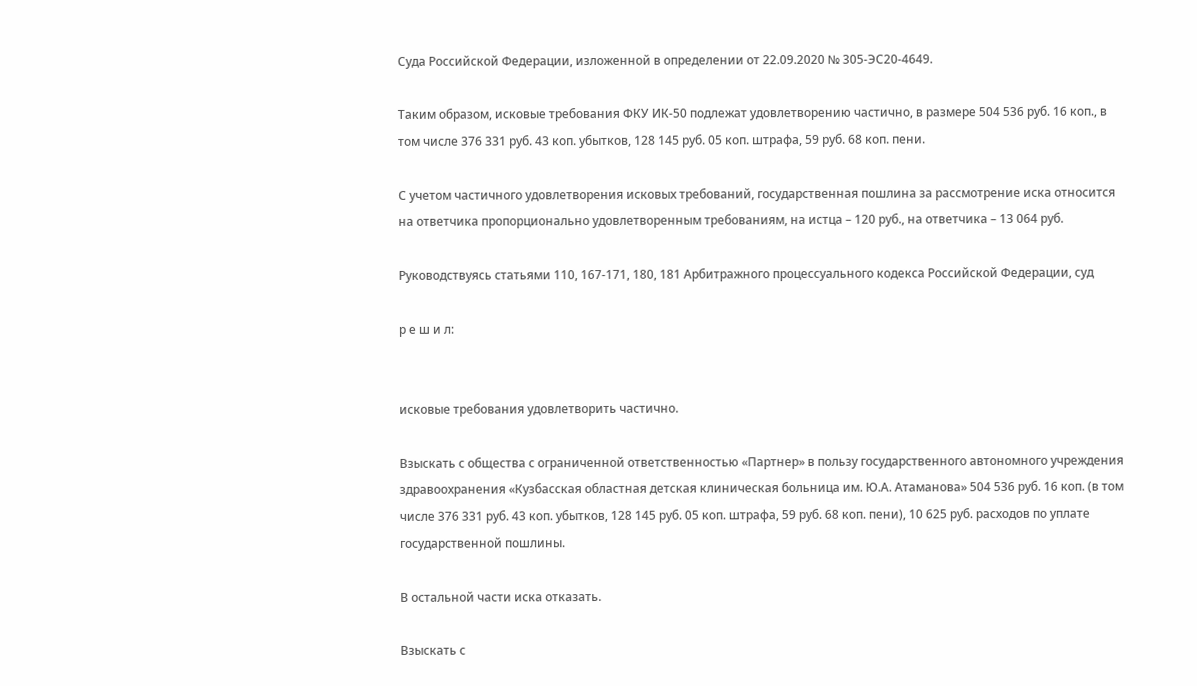Суда Российской Федерации, изложенной в определении от 22.09.2020 № 305-ЭС20-4649.

Таким образом, исковые требования ФКУ ИК-50 подлежат удовлетворению частично, в размере 504 536 руб. 16 коп., в том числе 376 331 руб. 43 коп. убытков, 128 145 руб. 05 коп. штрафа, 59 руб. 68 коп. пени.

С учетом частичного удовлетворения исковых требований, государственная пошлина за рассмотрение иска относится на ответчика пропорционально удовлетворенным требованиям, на истца – 120 руб., на ответчика – 13 064 руб.

Руководствуясь статьями 110, 167-171, 180, 181 Арбитражного процессуального кодекса Российской Федерации, суд

р е ш и л:


исковые требования удовлетворить частично.

Взыскать с общества с ограниченной ответственностью «Партнер» в пользу государственного автономного учреждения здравоохранения «Кузбасская областная детская клиническая больница им. Ю.А. Атаманова» 504 536 руб. 16 коп. (в том числе 376 331 руб. 43 коп. убытков, 128 145 руб. 05 коп. штрафа, 59 руб. 68 коп. пени), 10 625 руб. расходов по уплате государственной пошлины.

В остальной части иска отказать.

Взыскать с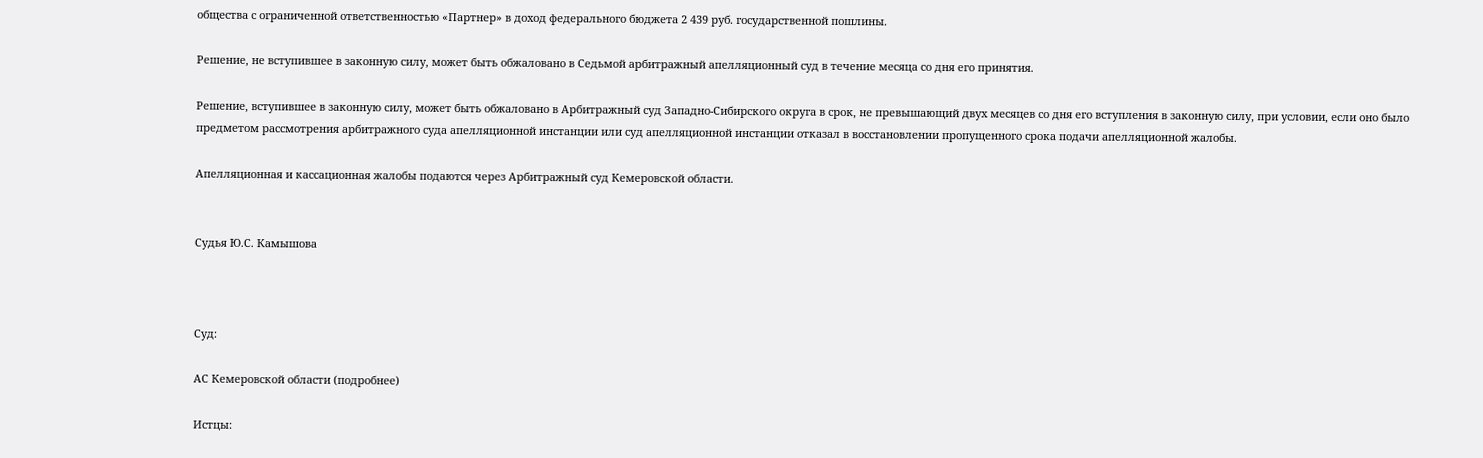общества с ограниченной ответственностью «Партнер» в доход федерального бюджета 2 439 руб. государственной пошлины.

Решение, не вступившее в законную силу, может быть обжаловано в Седьмой арбитражный апелляционный суд в течение месяца со дня его принятия.

Решение, вступившее в законную силу, может быть обжаловано в Арбитражный суд Западно-Сибирского округа в срок, не превышающий двух месяцев со дня его вступления в законную силу, при условии, если оно было предметом рассмотрения арбитражного суда апелляционной инстанции или суд апелляционной инстанции отказал в восстановлении пропущенного срока подачи апелляционной жалобы.

Апелляционная и кассационная жалобы подаются через Арбитражный суд Кемеровской области.


Судья Ю.С. Камышова



Суд:

АС Кемеровской области (подробнее)

Истцы: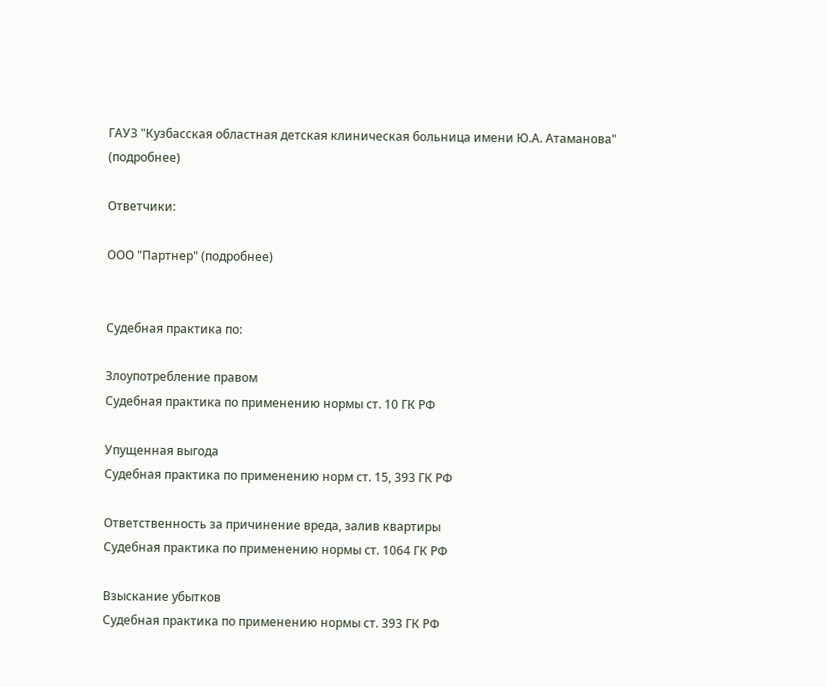ГАУЗ "Кузбасская областная детская клиническая больница имени Ю.А. Атаманова" (подробнее)

Ответчики:

ООО "Партнер" (подробнее)


Судебная практика по:

Злоупотребление правом
Судебная практика по применению нормы ст. 10 ГК РФ

Упущенная выгода
Судебная практика по применению норм ст. 15, 393 ГК РФ

Ответственность за причинение вреда, залив квартиры
Судебная практика по применению нормы ст. 1064 ГК РФ

Взыскание убытков
Судебная практика по применению нормы ст. 393 ГК РФ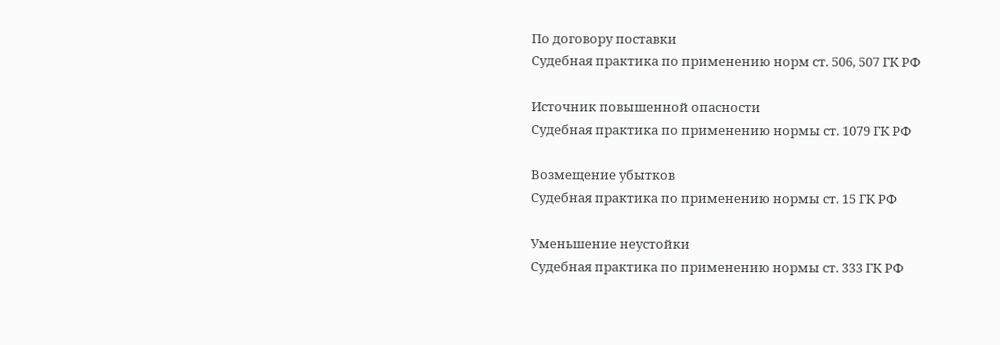По договору поставки
Судебная практика по применению норм ст. 506, 507 ГК РФ

Источник повышенной опасности
Судебная практика по применению нормы ст. 1079 ГК РФ

Возмещение убытков
Судебная практика по применению нормы ст. 15 ГК РФ

Уменьшение неустойки
Судебная практика по применению нормы ст. 333 ГК РФ